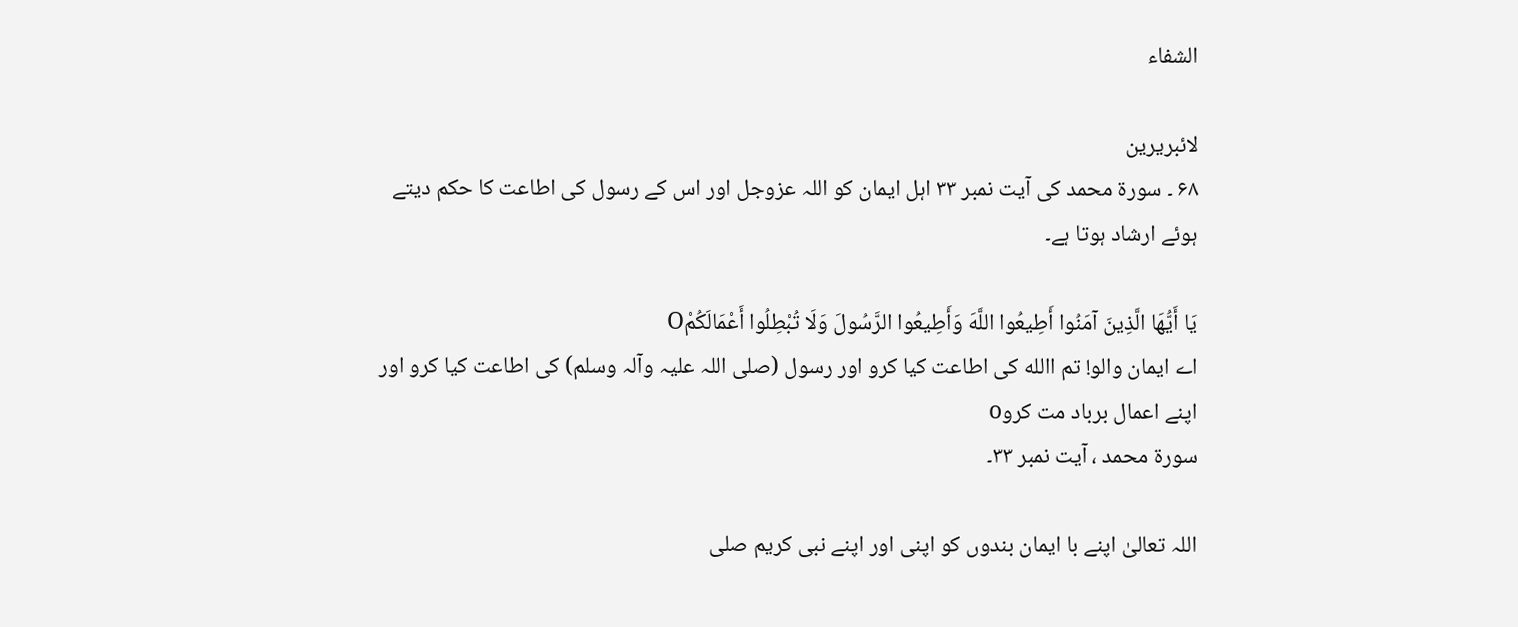الشفاء

لائبریرین
۶۸ ۔ سورۃ محمد کی آیت نمبر ۳۳ اہل ایمان کو اللہ عزوجل اور اس کے رسول کی اطاعت کا حکم دیتے ہوئے ارشاد ہوتا ہے۔

يَا أَيُّهَا الَّذِينَ آمَنُوا أَطِيعُوا اللَّهَ وَأَطِيعُوا الرَّسُولَ وَلَا تُبْطِلُوا أَعْمَالَكُمْO
اے ایمان والو! تم االله کی اطاعت کیا کرو اور رسول (صلی اللہ علیہ وآلہ وسلم) کی اطاعت کیا کرو اور اپنے اعمال برباد مت کروo
سورۃ محمد ، آیت نمبر ۳۳۔

اللہ تعالیٰ اپنے با ایمان بندوں کو اپنی اور اپنے نبی کریم صلى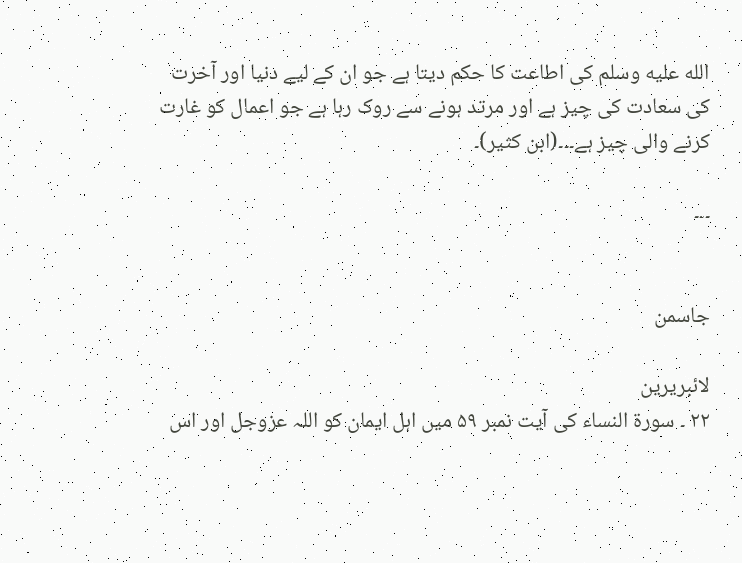الله عليه وسلم کی اطاعت کا حکم دیتا ہے جو ان کے لیے دنیا اور آخرت کی سعادت کی چیز ہے اور مرتد ہونے سے روک رہا ہے جو اعمال کو غارت کرنے والی چیز ہے۔۔۔(ابن کثیر)۔

۔۔۔


جاسمن

لائبریرین
۲۲ ۔ سورۃ النساء کی آیت نمبر ۵۹ میں اہل ایمان کو اللہ عزوجل اور اس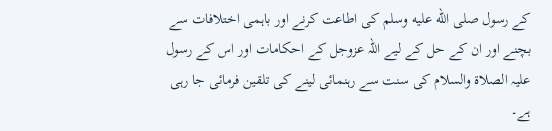کے رسول صلى الله عليه وسلم کی اطاعت کرنے اور باہمی اختلافات سے بچنے اور ان کے حل کے لیے اللہ عزوجل کے احکامات اور اس کے رسول علیہ الصلاۃ والسلام کی سنت سے رہنمائی لینے کی تلقین فرمائی جا رہی ہے۔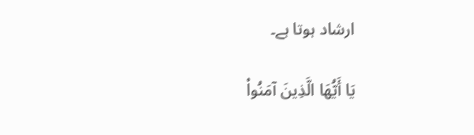ارشاد ہوتا ہے۔

يَا أَيُّهَا الَّذِينَ آمَنُواْ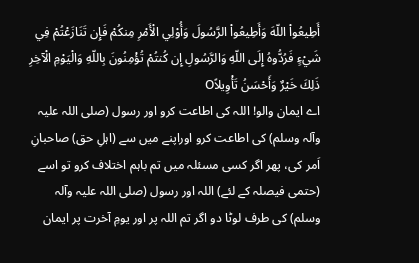أَطِيعُواْ اللّهَ وَأَطِيعُواْ الرَّسُولَ وَأُوْلِي الْأَمْرِ مِنكُمْ فَإِن تَنَازَعْتُمْ فِي شَيْءٍ فَرُدُّوهُ إِلَى اللّهِ وَالرَّسُولِ إِن كُنتُمْ تُؤْمِنُونَ بِاللّهِ وَالْيَوْمِ الْآخِرِ ذَلِكَ خَيْرٌ وَأَحْسَنُ تَأْوِيلاًO
اے ایمان والو! اللہ کی اطاعت کرو اور رسول (صلی اللہ علیہ وآلہ وسلم) کی اطاعت کرو اوراپنے میں سے (اہلِ حق) صاحبانِ اَمر کی، پھر اگر کسی مسئلہ میں تم باہم اختلاف کرو تو اسے (حتمی فیصلہ کے لئے) اللہ اور رسول (صلی اللہ علیہ وآلہ وسلم) کی طرف لوٹا دو اگر تم اللہ پر اور یومِ آخرت پر ایمان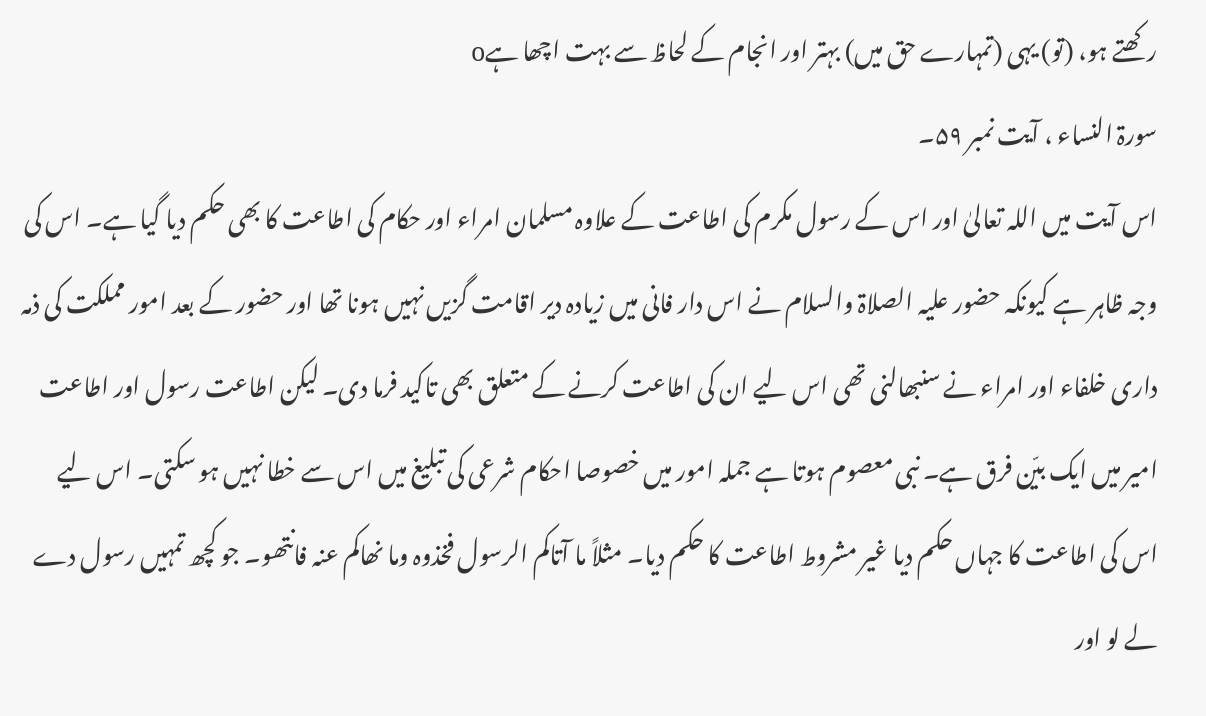رکھتے ہو، (تو) یہی (تمہارے حق میں) بہتر اور انجام کے لحاظ سے بہت اچھا ہےo
سورۃ النساء ، آیت نمبر ۵۹۔
اس آیت میں اللہ تعالیٰ اور اس کے رسول مکرم کی اطاعت کے علاوہ مسلمان امراء اور حکام کی اطاعت کا بھی حکم دیا گیا ہے۔ اس کی وجہ ظاہر ہے کیونکہ حضور علیہ الصلاۃ والسلام نے اس دار فانی میں زیادہ دیر اقامت گزیں نہیں ہونا تھا اور حضور کے بعد امور مملکت کی ذمہ داری خلفاء اور امراء نے سنبھالنی تھی اس لیے ان کی اطاعت کرنے کے متعلق بھی تاکید فرما دی۔ لیکن اطاعت رسول اور اطاعت امیر میں ایک بیّن فرق ہے۔ نبی معصوم ہوتا ہے جملہ امور میں خصوصا احکام شرعی کی تبلیغ میں اس سے خطا نہیں ہو سکتی۔ اس لیے اس کی اطاعت کا جہاں حکم دیا غیر مشروط اطاعت کا حکم دیا۔ مثلاً ما آتاکم الرسول فخذوہ وما نھاکم عنہ فانتھو۔ جو کچھ تمہیں رسول دے لے لو اور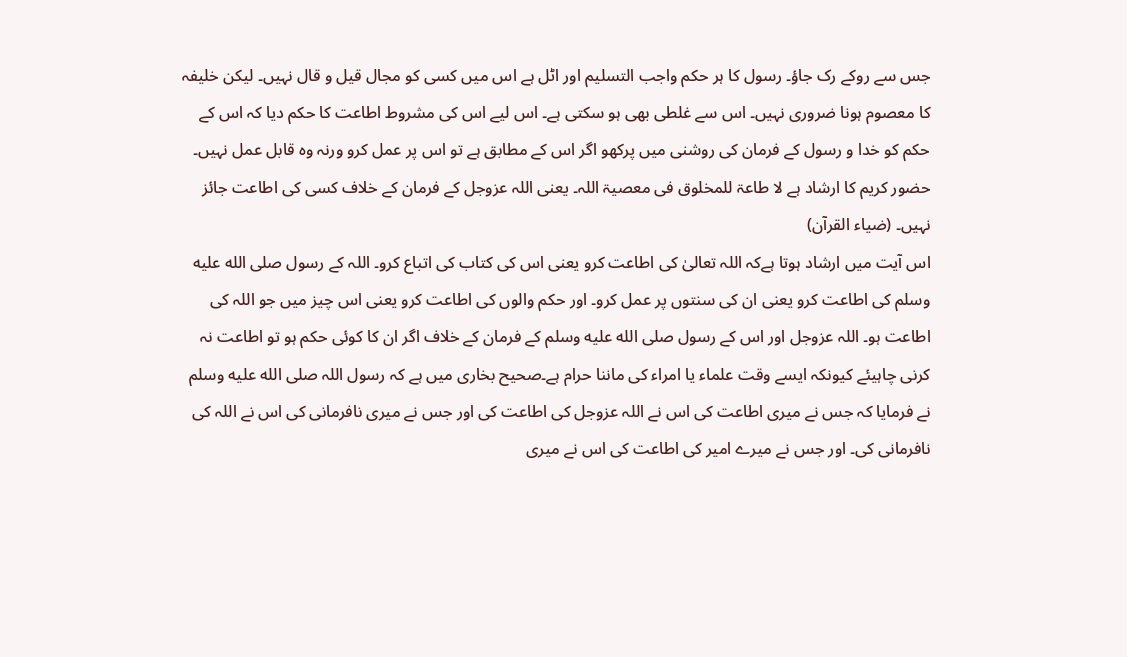جس سے روکے رک جاؤ۔ رسول کا ہر حکم واجب التسلیم اور اٹل ہے اس میں کسی کو مجال قیل و قال نہیں۔ لیکن خلیفہ کا معصوم ہونا ضروری نہیں۔ اس سے غلطی بھی ہو سکتی ہے۔ اس لیے اس کی مشروط اطاعت کا حکم دیا کہ اس کے حکم کو خدا و رسول کے فرمان کی روشنی میں پرکھو اگر اس کے مطابق ہے تو اس پر عمل کرو ورنہ وہ قابل عمل نہیں۔ حضور کریم کا ارشاد ہے لا طاعۃ للمخلوق فی معصیۃ اللہ۔ یعنی اللہ عزوجل کے فرمان کے خلاف کسی کی اطاعت جائز نہیں۔ (ضیاء القرآن)
اس آیت میں ارشاد ہوتا ہےکہ اللہ تعالیٰ کی اطاعت کرو یعنی اس کی کتاب کی اتباع کرو۔ اللہ کے رسول صلى الله عليه وسلم کی اطاعت کرو یعنی ان کی سنتوں پر عمل کرو۔ اور حکم والوں کی اطاعت کرو یعنی اس چیز میں جو اللہ کی اطاعت ہو۔ اللہ عزوجل اور اس کے رسول صلى الله عليه وسلم کے فرمان کے خلاف اگر ان کا کوئی حکم ہو تو اطاعت نہ کرنی چاہیئے کیونکہ ایسے وقت علماء یا امراء کی ماننا حرام ہے۔صحیح بخاری میں ہے کہ رسول اللہ صلى الله عليه وسلم نے فرمایا کہ جس نے میری اطاعت کی اس نے اللہ عزوجل کی اطاعت کی اور جس نے میری نافرمانی کی اس نے اللہ کی نافرمانی کی۔ اور جس نے میرے امیر کی اطاعت کی اس نے میری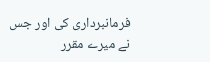فرمانبرداری کی اور جس نے میرے مقرر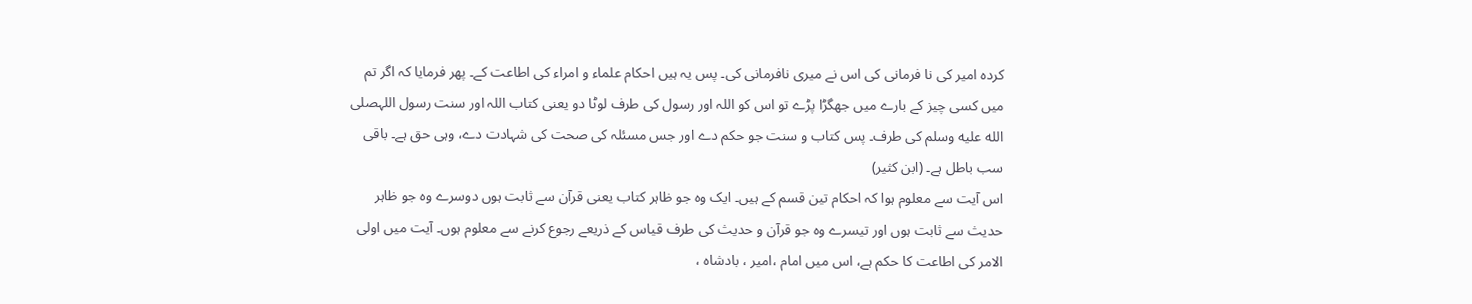کردہ امیر کی نا فرمانی کی اس نے میری نافرمانی کی۔ پس یہ ہیں احکام علماء و امراء کی اطاعت کے۔ پھر فرمایا کہ اگر تم میں کسی چیز کے بارے میں جھگڑا پڑے تو اس کو اللہ اور رسول کی طرف لوٹا دو یعنی کتاب اللہ اور سنت رسول اللہصلى الله عليه وسلم کی طرف۔ پس کتاب و سنت جو حکم دے اور جس مسئلہ کی صحت کی شہادت دے، وہی حق ہے۔ باقی سب باطل ہے۔ (ابن کثیر)
اس آیت سے معلوم ہوا کہ احکام تین قسم کے ہیں۔ ایک وہ جو ظاہر کتاب یعنی قرآن سے ثابت ہوں دوسرے وہ جو ظاہر حدیث سے ثابت ہوں اور تیسرے وہ جو قرآن و حدیث کی طرف قیاس کے ذریعے رجوع کرنے سے معلوم ہوں۔ آیت میں اولی الامر کی اطاعت کا حکم ہے، اس میں امام ،امیر ، بادشاہ ،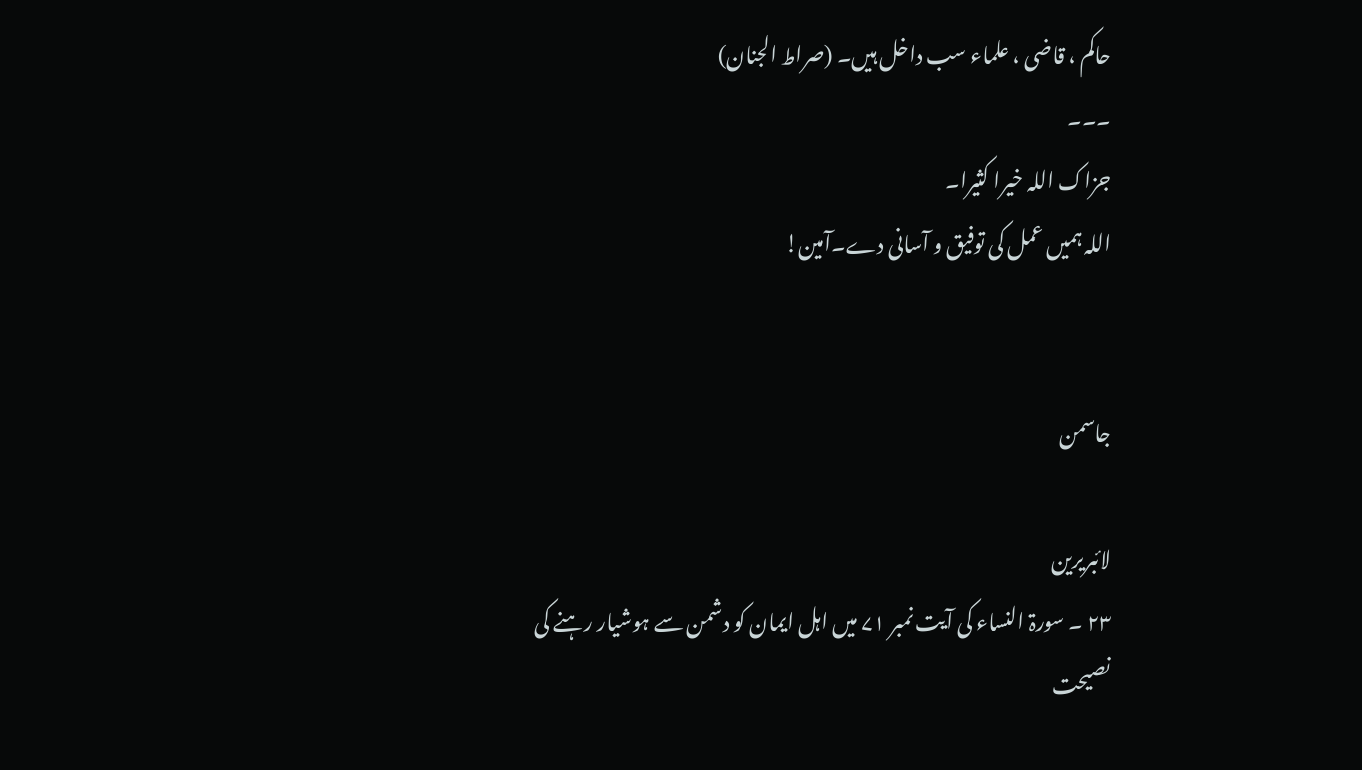حاکم ، قاضی ، علماء سب داخل ہیں۔ (صراط الجنان)
۔۔۔
جزاک اللہ خیرا کثیرا۔
اللہ ہمیں عمل کی توفیق و آسانی دے۔آمین!


جاسمن

لائبریرین
۲۳ ۔ سورۃ النساء کی آیت نمبر ۷۱ میں اہل ایمان کو دشمن سے ہوشیار رہنے کی نصیحت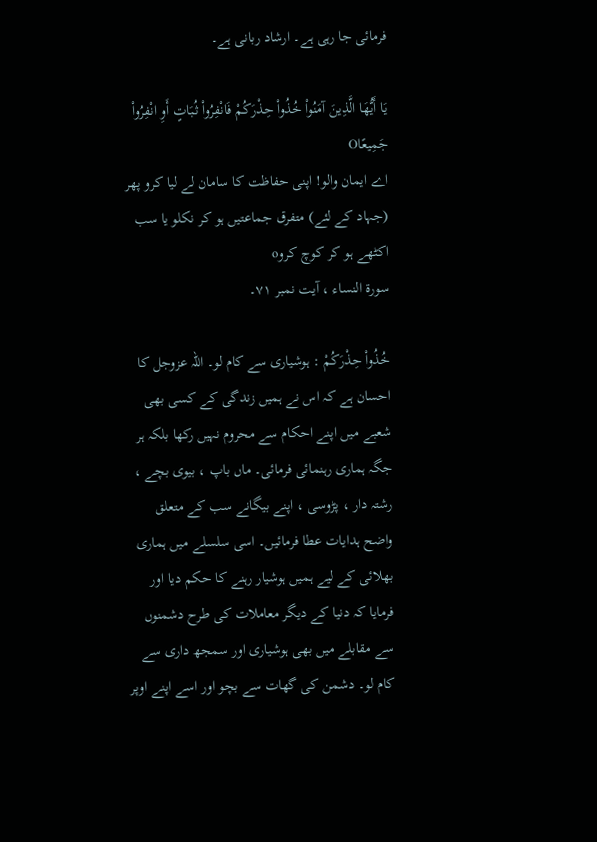فرمائی جا رہی ہے۔ ارشاد ربانی ہے۔

يَا أَيُّهَا الَّذِينَ آمَنُواْ خُذُواْ حِذْرَكُمْ فَانْفِرُواْ ثُبَاتٍ أَوِ انْفِرُواْ جَمِيعًاO
اے ایمان والو! اپنی حفاظت کا سامان لے لیا کرو پھر (جہاد کے لئے) متفرق جماعتیں ہو کر نکلو یا سب اکٹھے ہو کر کوچ کروo
سورۃ النساء ، آیت نمبر ۷۱۔

خُذُواْ حِذْرَكُمْ : ہوشیاری سے کام لو۔ اللہ عزوجل کا احسان ہے کہ اس نے ہمیں زندگی کے کسی بھی شعبے میں اپنے احکام سے محروم نہیں رکھا بلکہ ہر جگہ ہماری رہنمائی فرمائی۔ ماں باپ ، بیوی بچے ، رشتہ دار ، پڑوسی ، اپنے بیگانے سب کے متعلق واضح ہدایات عطا فرمائیں۔ اسی سلسلے میں ہماری بھلائی کے لیے ہمیں ہوشیار رہنے کا حکم دیا اور فرمایا کہ دنیا کے دیگر معاملات کی طرح دشمنوں سے مقابلے میں بھی ہوشیاری اور سمجھ داری سے کام لو۔ دشمن کی گھات سے بچو اور اسے اپنے اوپر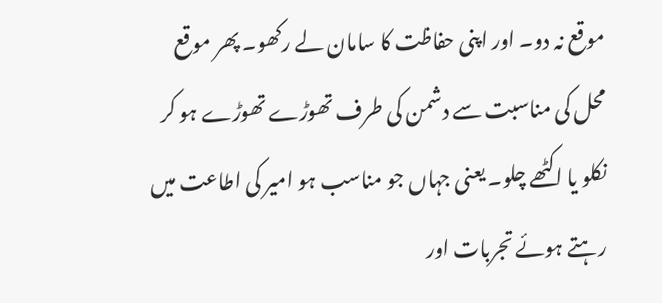موقع نہ دو۔ اور اپنی حفاظت کا سامان لے رکھو۔ پھر موقع محل کی مناسبت سے دشمن کی طرف تھوڑے تھوڑے ہو کر نکلو یا اکٹھے چلو۔ یعنی جہاں جو مناسب ہو امیر کی اطاعت میں رہتے ہوئے تجربات اور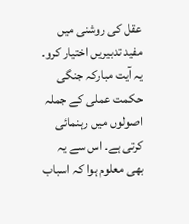عقل کی روشنی میں مفید تدبیریں اختیار کرو۔ یہ آیت مبارکہ جنگی حکمت عملی کے جملہ اصولوں میں رہنمائی کرتی ہے۔ اس سے یہ بھی معلوم ہوا کہ اسباب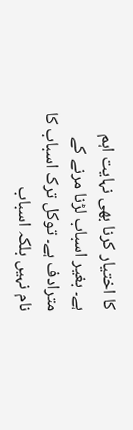کا اختیار کرنا بھی نہایت اہم ہے۔ بغیر اسباب لڑنا مرنے کے مترادف ہے۔ توکل ترک اسباب کا نام نہیں بلکہ اسباب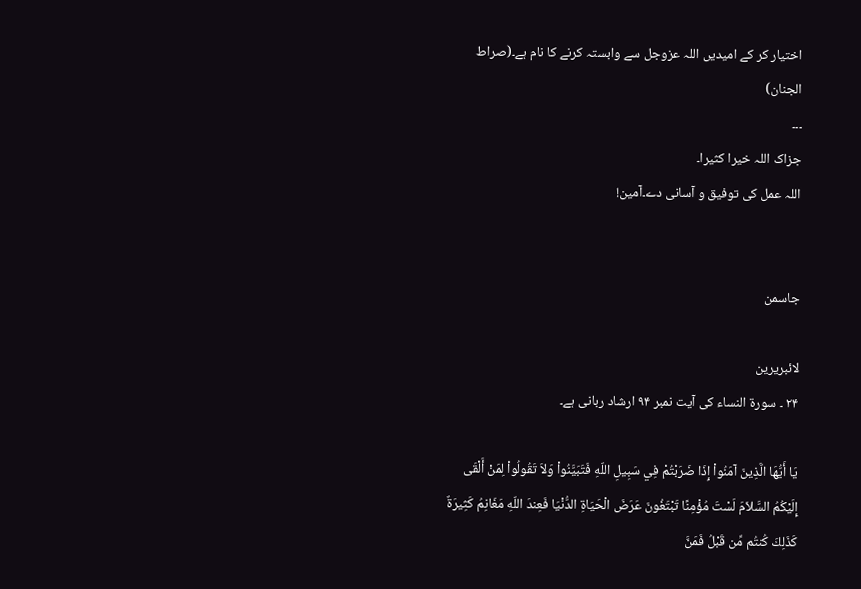اختیار کر کے امیدیں اللہ عزوجل سے وابستہ کرنے کا نام ہے۔(صراط الجنان)
۔۔۔
جزاک اللہ خیرا کثیرا۔
اللہ عمل کی توفیق و آسانی دے۔آمین!


جاسمن

لائبریرین
۲۴ ۔ سورۃ النساء کی آیت نمبر ۹۴ ارشاد ربانی ہے۔

يَا أَيُّهَا الَّذِينَ آمَنُواْ إِذَا ضَرَبْتُمْ فِي سَبِيلِ اللّهِ فَتَبَيَّنُواْ وَلاَ تَقُولُواْ لِمَنْ أَلْقَى إِلَيْكُمُ السَّلاَمَ لَسْتَ مُؤْمِنًا تَبْتَغُونَ عَرَضَ الْحَيَاةِ الدُّنْيَا فَعِندَ اللّهِ مَغَانِمُ كَثِيرَةٌ كَذَلِكَ كُنتُم مِّن قَبْلُ فَمَنَّ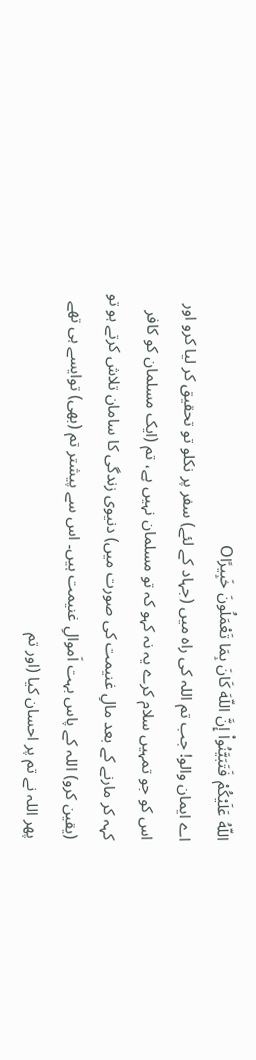اللّهُ عَلَيْكُمْ فَتَبَيَّنُواْ إِنَّ اللّهَ كَانَ بِمَا تَعْمَلُونَ خَبِيرًاO
اے ایمان والو! جب تم اللہ کی راہ میں (جہاد کے لئے) سفر پر نکلو تو تحقیق کر لیا کرو اور اس کو جو تمہیں سلام کرے یہ نہ کہو کہ تو مسلمان نہیں ہے، تم (ایک مسلمان کو کافر کہہ کر مارنے کے بعد مالِ غنیمت کی صورت میں) دنیوی زندگی کا سامان تلاش کرتے ہو تو (یقین کرو) اللہ کے پاس بہت اَموالِ غنیمت ہیں۔ اس سے پیشتر تم (بھی) توایسے ہی تھے پھر اللہ نے تم پر احسان کیا (اور تم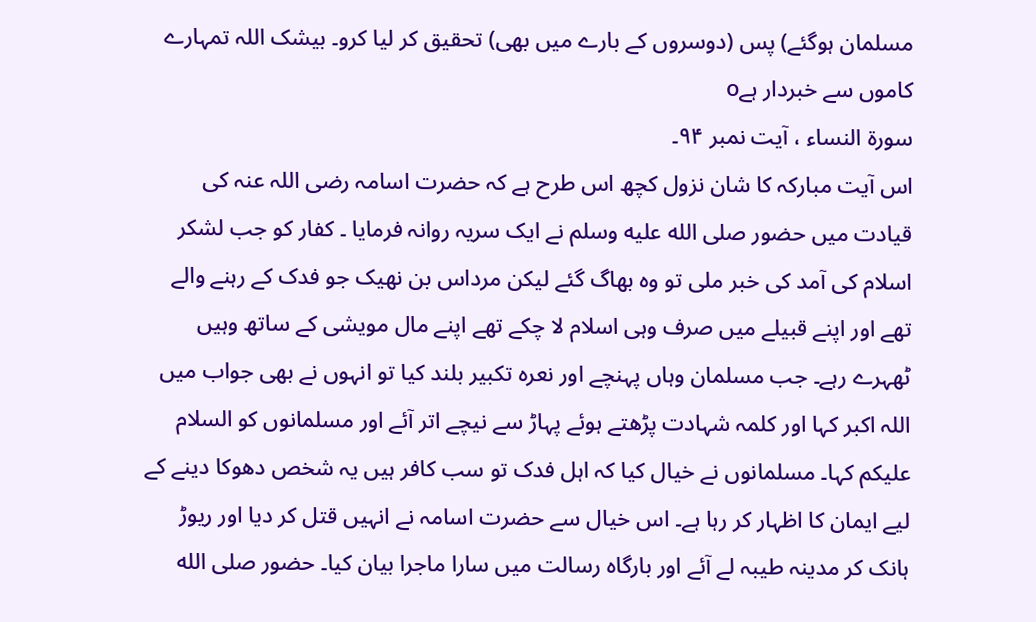مسلمان ہوگئے) پس (دوسروں کے بارے میں بھی) تحقیق کر لیا کرو۔ بیشک اللہ تمہارے کاموں سے خبردار ہےo
سورۃ النساء ، آیت نمبر ۹۴۔
اس آیت مبارکہ کا شان نزول کچھ اس طرح ہے کہ حضرت اسامہ رضی اللہ عنہ کی قیادت میں حضور صلى الله عليه وسلم نے ایک سریہ روانہ فرمایا ۔ کفار کو جب لشکر اسلام کی آمد کی خبر ملی تو وہ بھاگ گئے لیکن مرداس بن نھیک جو فدک کے رہنے والے تھے اور اپنے قبیلے میں صرف وہی اسلام لا چکے تھے اپنے مال مویشی کے ساتھ وہیں ٹھہرے رہے۔ جب مسلمان وہاں پہنچے اور نعرہ تکبیر بلند کیا تو انہوں نے بھی جواب میں اللہ اکبر کہا اور کلمہ شہادت پڑھتے ہوئے پہاڑ سے نیچے اتر آئے اور مسلمانوں کو السلام علیکم کہا۔ مسلمانوں نے خیال کیا کہ اہل فدک تو سب کافر ہیں یہ شخص دھوکا دینے کے لیے ایمان کا اظہار کر رہا ہے۔ اس خیال سے حضرت اسامہ نے انہیں قتل کر دیا اور ریوڑ ہانک کر مدینہ طیبہ لے آئے اور بارگاہ رسالت میں سارا ماجرا بیان کیا۔ حضور صلى الله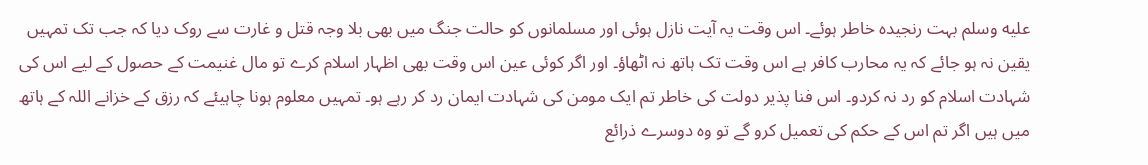عليه وسلم بہت رنجیدہ خاطر ہوئے۔ اس وقت یہ آیت نازل ہوئی اور مسلمانوں کو حالت جنگ میں بھی بلا وجہ قتل و غارت سے روک دیا کہ جب تک تمہیں یقین نہ ہو جائے کہ یہ محارب کافر ہے اس وقت تک ہاتھ نہ اٹھاؤ۔ اور اگر کوئی عین اس وقت بھی اظہار اسلام کرے تو مال غنیمت کے حصول کے لیے اس کی شہادت اسلام کو رد نہ کردو۔ اس فنا پذیر دولت کی خاطر تم ایک مومن کی شہادت ایمان رد کر رہے ہو۔ تمہیں معلوم ہونا چاہیئے کہ رزق کے خزانے اللہ کے ہاتھ میں ہیں اگر تم اس کے حکم کی تعمیل کرو گے تو وہ دوسرے ذرائع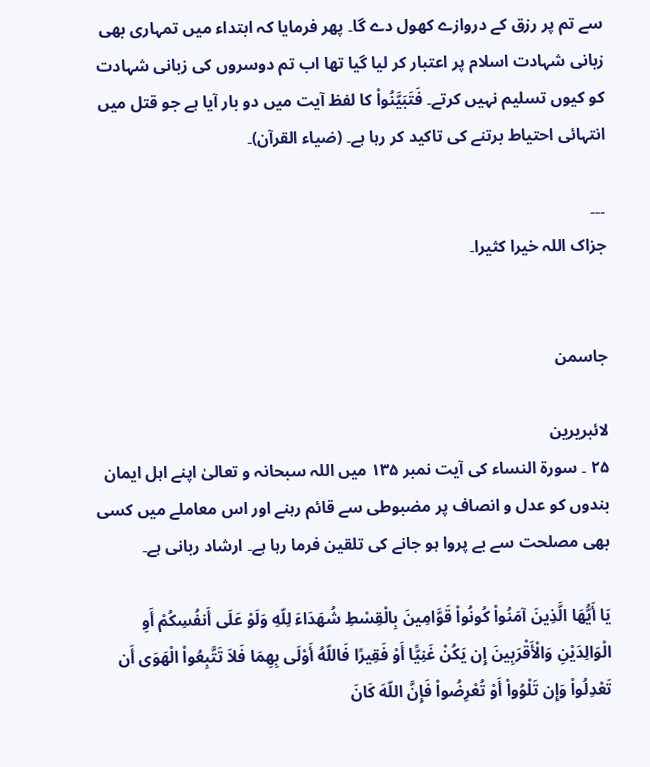سے تم پر رزق کے دروازے کھول دے گا۔ پھر فرمایا کہ ابتداء میں تمہاری بھی زبانی شہادت اسلام پر اعتبار کر لیا گیا تھا اب تم دوسروں کی زبانی شہادت کو کیوں تسلیم نہیں کرتے۔ فَتَبَيَّنُواْ کا لفظ آیت میں دو بار آیا ہے جو قتل میں انتہائی احتیاط برتنے کی تاکید کر رہا ہے۔ (ضیاء القرآن)۔

۔۔۔
جزاک اللہ خیرا کثیرا۔


جاسمن

لائبریرین
۲۵ ۔ سورۃ النساء کی آیت نمبر ۱۳۵ میں اللہ سبحانہ و تعالیٰ اپنے اہل ایمان بندوں کو عدل و انصاف پر مضبوطی سے قائم رہنے اور اس معاملے میں کسی بھی مصلحت سے بے پروا ہو جانے کی تلقین فرما رہا ہے۔ ارشاد ربانی ہے۔

يَا أَيُّهَا الَّذِينَ آمَنُواْ كُونُواْ قَوَّامِينَ بِالْقِسْطِ شُهَدَاءَ لِلّهِ وَلَوْ عَلَى أَنفُسِكُمْ أَوِ الْوَالِدَيْنِ وَالْأَقْرَبِينَ إِن يَكُنْ غَنِيًّا أَوْ فَقِيرًا فَاللّهُ أَوْلَى بِهِمَا فَلاَ تَتَّبِعُواْ الْهَوَى أَن تَعْدِلُواْ وَإِن تَلْوُواْ أَوْ تُعْرِضُواْ فَإِنَّ اللّهَ كَانَ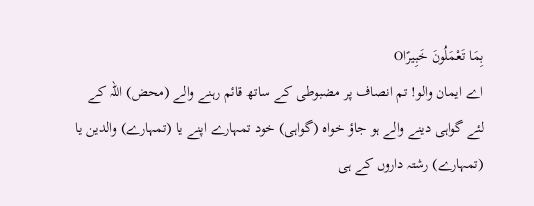بِمَا تَعْمَلُونَ خَبِيرًاO
اے ایمان والو! تم انصاف پر مضبوطی کے ساتھ قائم رہنے والے (محض) اللہ کے لئے گواہی دینے والے ہو جاؤ خواہ (گواہی) خود تمہارے اپنے یا (تمہارے) والدین یا (تمہارے) رشتہ داروں کے ہی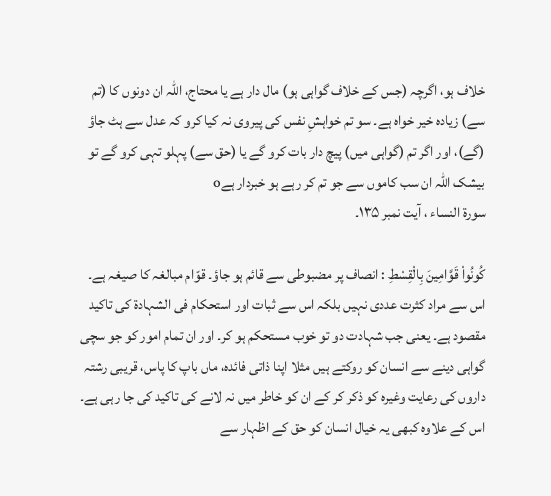خلاف ہو، اگرچہ (جس کے خلاف گواہی ہو) مال دار ہے یا محتاج، اللہ ان دونوں کا (تم سے) زیادہ خیر خواہ ہے۔ سو تم خواہشِ نفس کی پیروی نہ کیا کرو کہ عدل سے ہٹ جاؤ (گے)، اور اگر تم (گواہی میں) پیچ دار بات کرو گے یا (حق سے) پہلو تہی کرو گے تو بیشک اللہ ان سب کاموں سے جو تم کر رہے ہو خبردار ہےo
سورۃ النساء ، آیت نمبر ۱۳۵۔

كُونُواْ قَوَّامِينَ بِالْقِسْطِ : انصاف پر مضبوطی سے قائم ہو جاؤ۔ قوّام مبالغہ کا صیغہ ہے۔ اس سے مراد کثرت عددی نہیں بلکہ اس سے ثبات اور استحکام فی الشہادۃ کی تاکید مقصود ہے۔ یعنی جب شہادت دو تو خوب مستحکم ہو کر۔ اور ان تمام امور کو جو سچی گواہی دینے سے انسان کو روکتے ہیں مثلا اپنا ذاتی فائدہ، ماں باپ کا پاس، قریبی رشتہ داروں کی رعایت وغیرہ کو ذکر کر کے ان کو خاطر میں نہ لانے کی تاکید کی جا رہی ہے۔ اس کے علاوہ کبھی یہ خیال انسان کو حق کے اظہار سے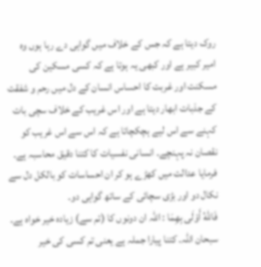روک دیتا ہے کہ جس کے خلاف میں گواہی دے رہا ہوں وہ امیر کبیر ہے اور کبھی یہ ہوتا ہے کہ کسی مسکین کی مسکنت اور غربت کا احساس انسان کے دل میں رحم و شفقت کے جذبات ابھار دیتا ہے اور اس غریب کے خلاف سچی بات کہنے سے اس لیے ہچکچاتا ہے کہ اس سے اس غریب کو نقصان نہ پہنچے۔ انسانی نفسیات کا کتنا دقیق محاسبہ ہے۔ فرمایا عدالت میں کھڑے ہو کر ان احساسات کو بالکل دل سے نکال دو اور بڑی سچائی کے ساتھ گواہی دو۔
فَاللّهُ أَوْلَى بِهِمَا : اللہ ان دونوں کا (تم سے) زیادہ خیر خواہ ہے۔ سبحان اللہ۔ کتنا پیارا جملہ ہے یعنی تم کسی کی خیر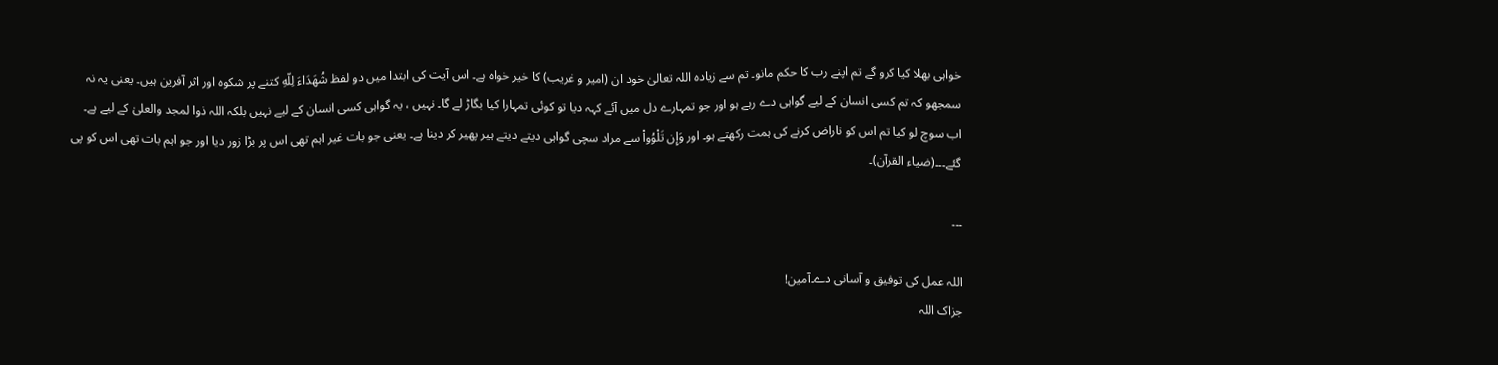خواہی بھلا کیا کرو گے تم اپنے رب کا حکم مانو۔ تم سے زیادہ اللہ تعالیٰ خود ان (امیر و غریب) کا خیر خواہ ہے۔ اس آیت کی ابتدا میں دو لفظ شُهَدَاءَ لِلّهِ کتنے پر شکوہ اور اثر آفرین ہیں۔ یعنی یہ نہ سمجھو کہ تم کسی انسان کے لیے گواہی دے رہے ہو اور جو تمہارے دل میں آئے کہہ دیا تو کوئی تمہارا کیا بگاڑ لے گا۔ نہیں ، یہ گواہی کسی انسان کے لیے نہیں بلکہ اللہ ذوا لمجد والعلیٰ کے لیے ہے۔ اب سوچ لو کیا تم اس کو ناراض کرنے کی ہمت رکھتے ہو۔ اور وَإِن تَلْوُواْ سے مراد سچی گواہی دیتے دیتے ہیر پھیر کر دینا ہے۔ یعنی جو بات غیر اہم تھی اس پر بڑا زور دیا اور جو اہم بات تھی اس کو پی گئے۔۔۔(ضیاء القرآن)۔

۔۔۔

اللہ عمل کی توفیق و آسانی دے۔آمین!
جزاک اللہ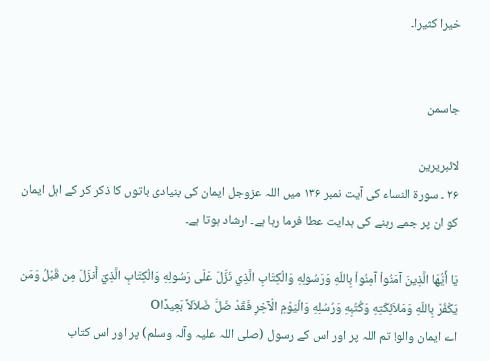خیرا کثیرا۔


جاسمن

لائبریرین
۲۶ ۔ سورۃ النساء کی آیت نمبر ۱۳۶ میں اللہ عزوجل ایمان کی بنیادی باتوں کا ذکر کر کے اہل ایمان کو ان پر جمے رہنے کی ہدایت عطا فرما رہا ہے۔ ارشاد ہوتا ہے۔

يَا أَيُّهَا الَّذِينَ آمَنُواْ آمِنُواْ بِاللّهِ وَرَسُولِهِ وَالْكِتَابِ الَّذِي نَزَّلَ عَلَى رَسُولِهِ وَالْكِتَابِ الَّذِيَ أَنزَلَ مِن قَبْلُ وَمَن يَكْفُرْ بِاللّهِ وَمَلاَئِكَتِهِ وَكُتُبِهِ وَرُسُلِهِ وَالْيَوْمِ الْآخِرِ فَقَدْ ضَلَّ ضَلاَلاً بَعِيدًاO
اے ایمان والو! تم اللہ پر اور اس کے رسول (صلی اللہ علیہ وآلہ وسلم) پر اور اس کتاب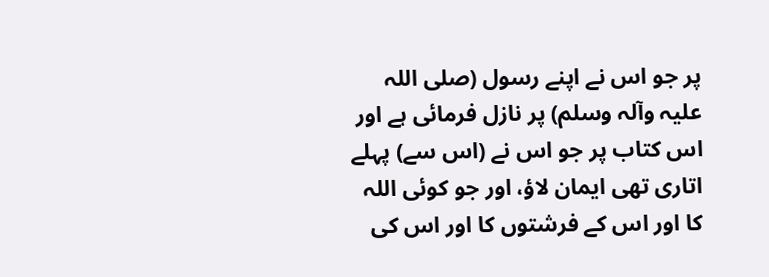پر جو اس نے اپنے رسول (صلی اللہ علیہ وآلہ وسلم) پر نازل فرمائی ہے اور اس کتاب پر جو اس نے (اس سے) پہلے اتاری تھی ایمان لاؤ، اور جو کوئی اللہ کا اور اس کے فرشتوں کا اور اس کی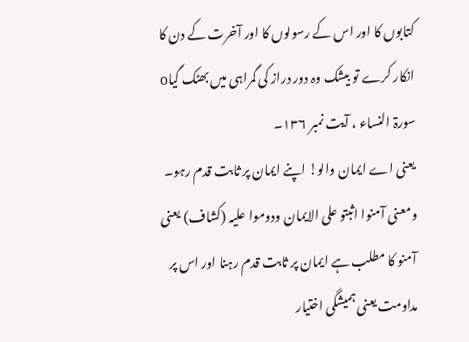کتابوں کا اور اس کے رسولوں کا اور آخرت کے دن کا انکار کرے تو بیشک وہ دور دراز کی گمراہی میں بھٹک گیاo
سورۃ النساء ، آیت نمبر ۱۳۶۔
یعنی اے ایمان والو! اپنے ایمان پر ثابت قدم رہو۔ ومعنی آمنوا اثبتو علی الایمان ودوموا علیہ (کشاف) یعنی آمنو کا مطلب ہے ایمان پر ثابت قدم رہنا اور اس پر مداومت یعنی ہمیشگی اختیار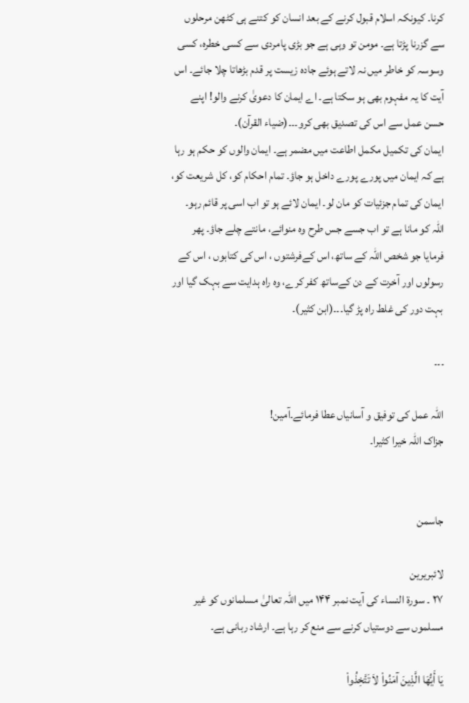کرنا۔ کیونکہ اسلام قبول کرنے کے بعد انسان کو کتنے ہی کٹھن مرحلوں سے گزرنا پڑتا ہے۔ مومن تو وہی ہے جو بڑی پامردی سے کسی خطرہ، کسی وسوسہ کو خاطر میں نہ لاتے ہوئے جادہ زیست پر قدم بڑھاتا چلا جائے۔ اس آیت کا یہ مفہوم بھی ہو سکتا ہے۔ اے ایمان کا دعویٰ کرنے والو! اپنے حسن عمل سے اس کی تصدیق بھی کرو۔۔۔(ضیاء القرآن)۔
ایمان کی تکمیل مکمل اطاعت میں مضمر ہے۔ ایمان والوں کو حکم ہو رہا ہے کہ ایمان میں پورے پورے داخل ہو جاؤ۔ تمام احکام کو، کل شریعت کو، ایمان کی تمام جزئیات کو مان لو۔ ایمان لائے ہو تو اب اسی پر قائم رہو۔ اللہ کو مانا ہے تو اب جسے جس طرح وہ منوائے، مانتے چلے جاؤ۔ پھر فرمایا جو شخص اللہ کے ساتھ، اس کےفرشتوں ، اس کی کتابوں ، اس کے رسولوں اور آخرت کے دن کےساتھ کفر کرے، وہ راہ ہدایت سے بہک گیا اور بہت دور کی غلط راہ پڑ گیا۔۔۔(ابن کثیر)۔

۔۔۔

اللہ عمل کی توفیق و آسانیاں عطا فرمائے۔آمین!
جزاک اللہ خیرا کثیرا۔


جاسمن

لائبریرین
۲۷ ۔ سورۃ النساء کی آیت نمبر ۱۴۴ میں اللہ تعالیٰ مسلمانوں کو غیر مسلموں سے دوستیاں کرنے سے منع کر رہا ہے۔ ارشاد ربانی ہے۔

يَا أَيُّهَا الَّذِينَ آمَنُواْ لاَ تَتَّخِذُواْ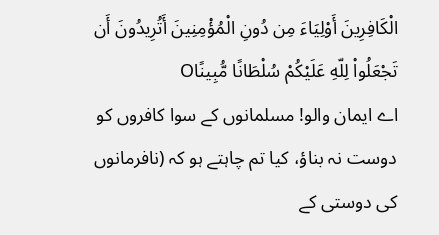الْكَافِرِينَ أَوْلِيَاءَ مِن دُونِ الْمُؤْمِنِينَ أَتُرِيدُونَ أَن تَجْعَلُواْ لِلّهِ عَلَيْكُمْ سُلْطَانًا مُّبِينًاO
اے ایمان والو! مسلمانوں کے سوا کافروں کو دوست نہ بناؤ، کیا تم چاہتے ہو کہ (نافرمانوں کی دوستی کے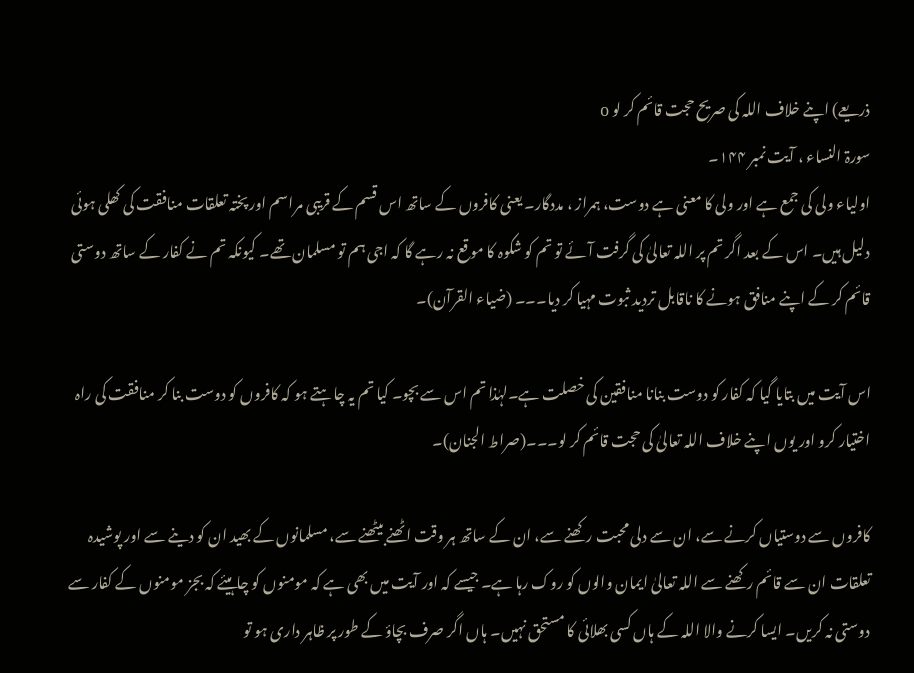ذریعے) اپنے خلاف اللہ کی صریح حجت قائم کر لو o
سورۃ النساء ، آیت نمبر ۱۴۴۔
اولیاء ولی کی جمع ہے اور ولی کا معنی ہے دوست، ہمراز ، مددگار۔ یعنی کافروں کے ساتھ اس قسم کے قریبی مراسم اور پختہ تعلقات منافقت کی کھلی ہوئی دلیل ہیں۔ اس کے بعد اگر تم پر اللہ تعالیٰ کی گرفت آئے تو تم کو شکوہ کا موقع نہ رہے گا کہ اجی ہم تو مسلمان تھے۔ کیونکہ تم نے کفار کے ساتھ دوستی قائم کر کے اپنے منافق ہونے کا ناقابل تردید ثبوت مہیا کر دیا۔۔۔ (ضیاء القرآن)۔

اس آیت میں بتایا گیا کہ کفار کو دوست بنانا منافقین کی خصلت ہے۔لہٰذا تم اس سے بچو۔ کیا تم یہ چاہتے ہو کہ کافروں کو دوست بنا کر منافقت کی راہ اختیار کرو اور یوں اپنے خلاف اللہ تعالیٰ کی حجت قائم کر لو۔۔۔(صراط الجنان)۔

کافروں سے دوستیاں کرنے سے، ان سے دلی محبت رکھنے سے، ان کے ساتھ ہر وقت اٹھنے بیٹھنے سے، مسلمانوں کے بھید ان کو دینے سے اور پوشیدہ تعلقات ان سے قائم رکھنے سے اللہ تعالیٰ ایمان والوں کو روک رہا ہے۔ جیسے کہ اور آیت میں بھی ہے کہ مومنوں کو چاہیئے کہ بجز مومنوں کے کفار سے دوستی نہ کریں۔ ایسا کرنے والا اللہ کے ہاں کسی بھلائی کا مستحق نہیں۔ ہاں اگر صرف بچاؤ کے طور پر ظاہر داری ہو تو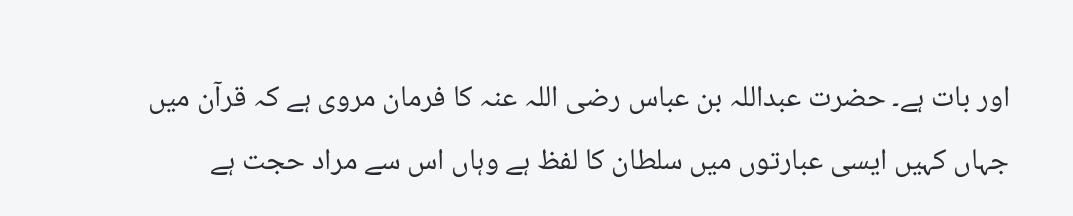اور بات ہے۔ حضرت عبداللہ بن عباس رضی اللہ عنہ کا فرمان مروی ہے کہ قرآن میں جہاں کہیں ایسی عبارتوں میں سلطان کا لفظ ہے وہاں اس سے مراد حجت ہے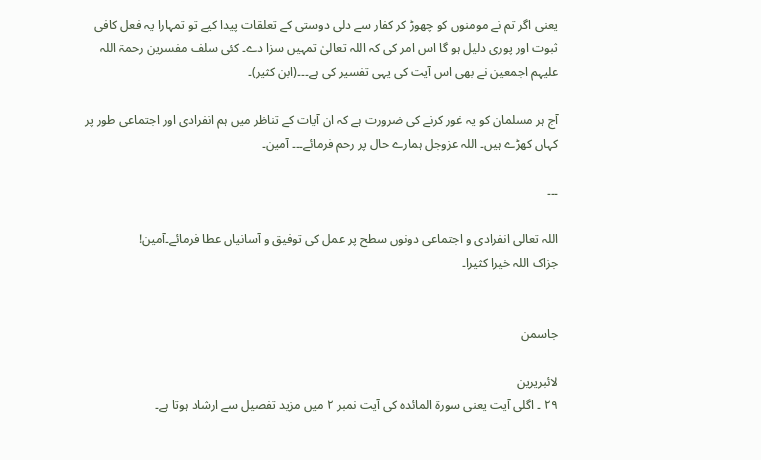یعنی اگر تم نے مومنوں کو چھوڑ کر کفار سے دلی دوستی کے تعلقات پیدا کیے تو تمہارا یہ فعل کافی ثبوت اور پوری دلیل ہو گا اس امر کی کہ اللہ تعالیٰ تمہیں سزا دے۔ کئی سلف مفسرین رحمۃ اللہ علیہم اجمعین نے بھی اس آیت کی یہی تفسیر کی ہے۔۔۔(ابن کثیر)۔

آج ہر مسلمان کو یہ غور کرنے کی ضرورت ہے کہ ان آیات کے تناظر میں ہم انفرادی اور اجتماعی طور پر کہاں کھڑے ہیں۔ اللہ عزوجل ہمارے حال پر رحم فرمائے۔۔۔ آمین۔

۔۔۔

اللہ تعالی انفرادی و اجتماعی دونوں سطح پر عمل کی توفیق و آسانیاں عطا فرمائے۔آمین!
جزاک اللہ خیرا کثیرا۔


جاسمن

لائبریرین
۲۹ ۔ اگلی آیت یعنی سورۃ المائدہ کی آیت نمبر ۲ میں مزید تفصیل سے ارشاد ہوتا ہے۔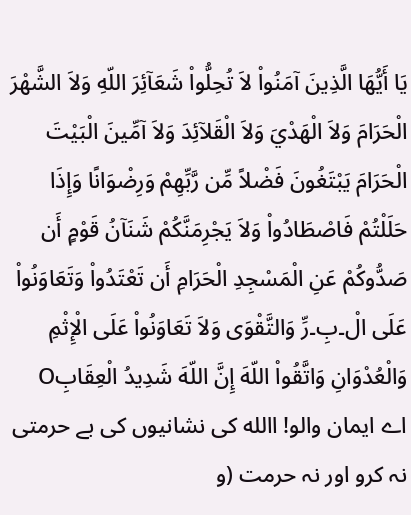يَا أَيُّهَا الَّذِينَ آمَنُواْ لاَ تُحِلُّواْ شَعَآئِرَ اللّهِ وَلاَ الشَّهْرَ الْحَرَامَ وَلاَ الْهَدْيَ وَلاَ الْقَلآئِدَ وَلاَ آمِّينَ الْبَيْتَ الْحَرَامَ يَبْتَغُونَ فَضْلاً مِّن رَّبِّهِمْ وَرِضْوَانًا وَإِذَا حَلَلْتُمْ فَاصْطَادُواْ وَلاَ يَجْرِمَنَّكُمْ شَنَآنُ قَوْمٍ أَن صَدُّوكُمْ عَنِ الْمَسْجِدِ الْحَرَامِ أَن تَعْتَدُواْ وَتَعَاوَنُواْ عَلَى الْ۔بِ۔رِّ وَالتَّقْوَى وَلاَ تَعَاوَنُواْ عَلَى الْإِثْمِ وَالْعُدْوَانِ وَاتَّقُواْ اللّهَ إِنَّ اللّهَ شَدِيدُ الْعِقَابِO
اے ایمان والو! االله کی نشانیوں کی بے حرمتی نہ کرو اور نہ حرمت (و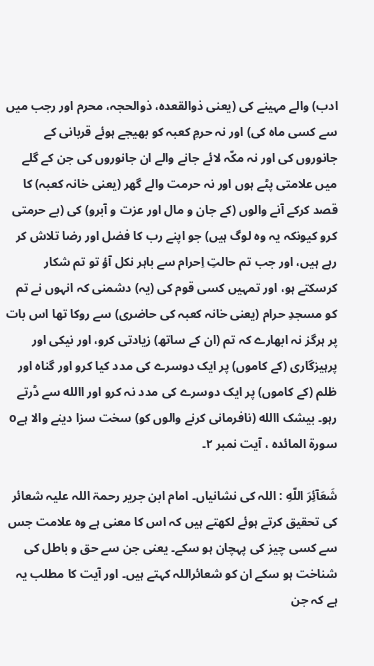ادب) والے مہینے کی (یعنی ذوالقعدہ، ذوالحجہ، محرم اور رجب میں سے کسی ماہ کی) اور نہ حرمِ کعبہ کو بھیجے ہوئے قربانی کے جانوروں کی اور نہ مکّہ لائے جانے والے ان جانوروں کی جن کے گلے میں علامتی پٹے ہوں اور نہ حرمت والے گھر (یعنی خانہ کعبہ) کا قصد کرکے آنے والوں (کے جان و مال اور عزت و آبرو) کی (بے حرمتی کرو کیونکہ یہ وہ لوگ ہیں) جو اپنے رب کا فضل اور رضا تلاش کر رہے ہیں، اور جب تم حالتِ اِحرام سے باہر نکل آؤ تو تم شکار کرسکتے ہو، اور تمہیں کسی قوم کی (یہ) دشمنی کہ انہوں نے تم کو مسجدِ حرام (یعنی خانہ کعبہ کی حاضری) سے روکا تھا اس بات پر ہرگز نہ ابھارے کہ تم (ان کے ساتھ) زیادتی کرو، اور نیکی اور پرہیزگاری (کے کاموں) پر ایک دوسرے کی مدد کیا کرو اور گناہ اور ظلم (کے کاموں) پر ایک دوسرے کی مدد نہ کرو اور االله سے ڈرتے رہو۔ بیشک االله (نافرمانی کرنے والوں کو) سخت سزا دینے والا ہےo
سورۃ المائدہ ، آیت نمبر ۲۔

شَعَآئِرَ اللّهِ : اللہ کی نشانیاں۔ امام ابن جریر رحمۃ اللہ علیہ شعائر کی تحقیق کرتے ہوئے لکھتے ہیں کہ اس کا معنی ہے وہ علامت جس سے کسی چیز کی پہچان ہو سکے۔ یعنی جن سے حق و باطل کی شناخت ہو سکے ان کو شعائراللہ کہتے ہیں۔ اور آیت کا مطلب یہ ہے کہ جن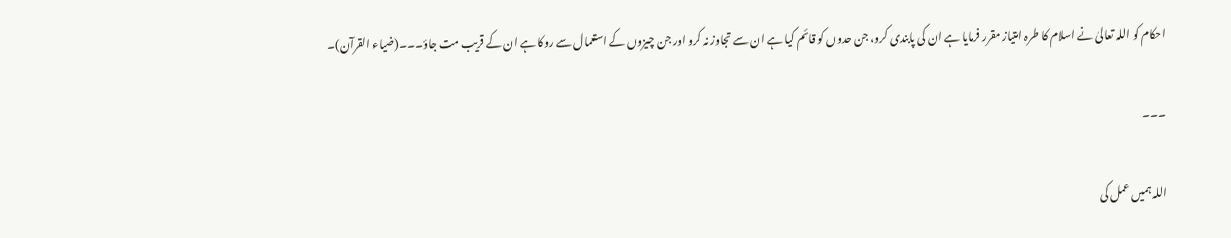احکام کو اللہ تعالیٰ نے اسلام کا طرہ امتیاز مقرر فرمایا ہے ان کی پابندی کرو، جن حدوں کو قائم کیا ہے ان سے تجاوز نہ کرو اور جن چیزوں کے استعمال سے روکا ہے ان کے قریب مت جاؤ۔۔۔(ضیاء القرآن)۔

۔۔۔

اللہ ہمیں عمل کی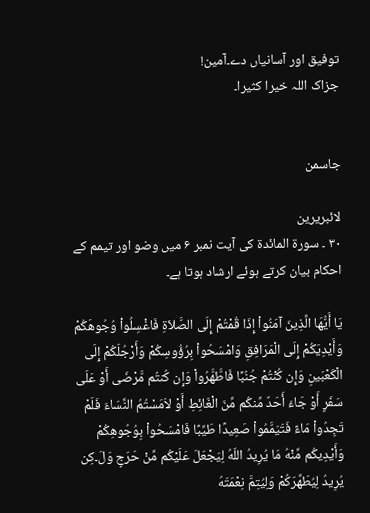توفیق اور آسانیاں دے۔آمین!
جزاک اللہ خیرا کثیرا۔


جاسمن

لائبریرین
۳۰ ۔ سورۃ المائدۃ کی آیت نمبر ۶ میں وضو اور تیمم کے احکام بیان کرتے ہوئے ارشاد ہوتا ہے۔

يَا أَيُّهَا الَّذِينَ آمَنُواْ إِذَا قُمْتُمْ إِلَى الصَّلاَةِ فَاغْسِلُواْ وُجُوهَكُمْ وَأَيْدِيَكُمْ إِلَى الْمَرَافِقِ وَامْسَحُواْ بِرُؤُوسِكُمْ وَأَرْجُلَكُمْ إِلَى الْكَعْبَينِ وَإِن كُنْتُمْ جُنُبًا فَاطَّهَّرُواْ وَإِن كُنتُم مَّرْضَى أَوْ عَلَى سَفَرٍ أَوْ جَاءَ أَحَدٌ مِّنكُم مِّنَ الْغَائِطِ أَوْ لاَمَسْتُمُ النِّسَاءَ فَلَمْ تَجِدُواْ مَاءً فَتَيَمَّمُواْ صَعِيدًا طَيِّبًا فَامْسَحُواْ بِوُجُوهِكُمْ وَأَيْدِيكُم مِّنْهُ مَا يُرِيدُ اللّهُ لِيَجْعَلَ عَلَيْكُم مِّنْ حَرَجٍ وَلَ۔كِن يُرِيدُ لِيُطَهِّرَكُمْ وَلِيُتِمَّ نِعْمَتَهُ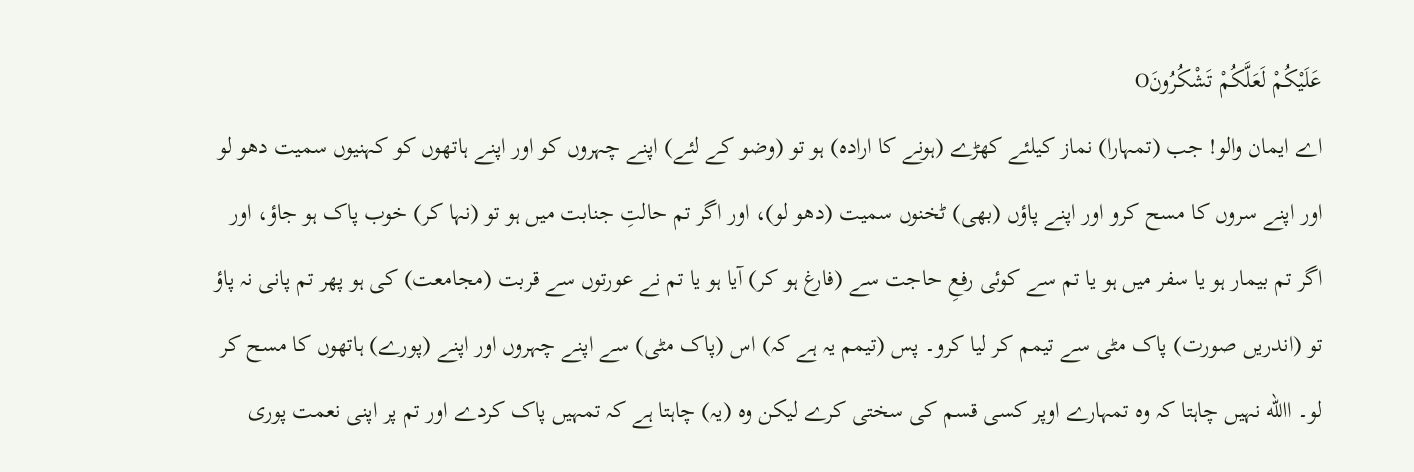عَلَيْكُمْ لَعَلَّكُمْ تَشْكُرُونَO
اے ایمان والو! جب (تمہارا) نماز کیلئے کھڑے (ہونے کا ارادہ) ہو تو (وضو کے لئے) اپنے چہروں کو اور اپنے ہاتھوں کو کہنیوں سمیت دھو لو اور اپنے سروں کا مسح کرو اور اپنے پاؤں (بھی) ٹخنوں سمیت (دھو لو)، اور اگر تم حالتِ جنابت میں ہو تو (نہا کر) خوب پاک ہو جاؤ، اور اگر تم بیمار ہو یا سفر میں ہو یا تم سے کوئی رفعِ حاجت سے (فارغ ہو کر) آیا ہو یا تم نے عورتوں سے قربت (مجامعت) کی ہو پھر تم پانی نہ پاؤ تو (اندریں صورت) پاک مٹی سے تیمم کر لیا کرو۔ پس (تیمم یہ ہے کہ) اس (پاک مٹی) سے اپنے چہروں اور اپنے (پورے) ہاتھوں کا مسح کر لو۔ االله نہیں چاہتا کہ وہ تمہارے اوپر کسی قسم کی سختی کرے لیکن وہ (یہ) چاہتا ہے کہ تمہیں پاک کردے اور تم پر اپنی نعمت پوری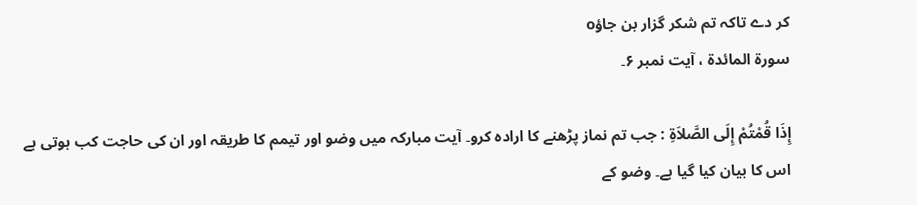کر دے تاکہ تم شکر گزار بن جاؤo
سورۃ المائدۃ ، آیت نمبر ۶۔

إِذَا قُمْتُمْ إِلَى الصَّلاَةِ : جب تم نماز پڑھنے کا ارادہ کرو۔ آیت مبارکہ میں وضو اور تیمم کا طریقہ اور ان کی حاجت کب ہوتی ہے اس کا بیان کیا گیا ہے۔ وضو کے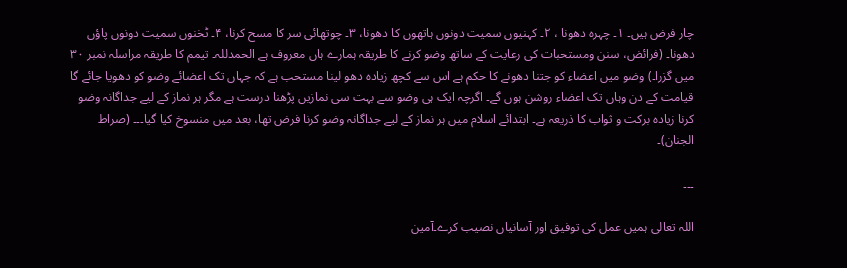چار فرض ہیں۔ ۱۔ چہرہ دھونا ، ۲۔ کہنیوں سمیت دونوں ہاتھوں کا دھونا، ۳۔ چوتھائی سر کا مسح کرنا، ۴۔ ٹخنوں سمیت دونوں پاؤں دھونا۔ (فرائض، سنن ومستحبات کی رعایت کے ساتھ وضو کرنے کا طریقہ ہمارے ہاں معروف ہے الحمدللہ۔ تیمم کا طریقہ مراسلہ نمبر ۳۰ میں گزرا۔) وضو میں اعضاء کو جتنا دھونے کا حکم ہے اس سے کچھ زیادہ دھو لینا مستحب ہے کہ جہاں تک اعضائے وضو کو دھویا جائے گا قیامت کے دن وہاں تک اعضاء روشن ہوں گے۔ اگرچہ ایک ہی وضو سے بہت سی نمازیں پڑھنا درست ہے مگر ہر نماز کے لیے جداگانہ وضو کرنا زیادہ برکت و ثواب کا ذریعہ ہے۔ ابتدائے اسلام میں ہر نماز کے لیے جداگانہ وضو کرنا فرض تھا، بعد میں منسوخ کیا گیا۔۔۔ (صراط الجنان)۔

۔۔۔

اللہ تعالی ہمیں عمل کی توفیق اور آسانیاں نصیب کرے۔آمین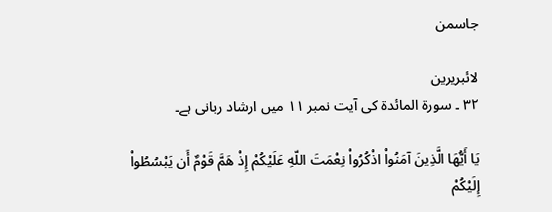جاسمن

لائبریرین
۳۲ ۔ سورۃ المائدۃ کی آیت نمبر ۱۱ میں ارشاد ربانی ہے۔

يَا أَيُّهَا الَّذِينَ آمَنُواْ اذْكُرُواْ نِعْمَتَ اللّهِ عَلَيْكُمْ إِذْ هَمَّ قَوْمٌ أَن يَبْسُطُواْ إِلَيْكُمْ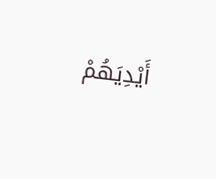أَيْدِيَهُمْ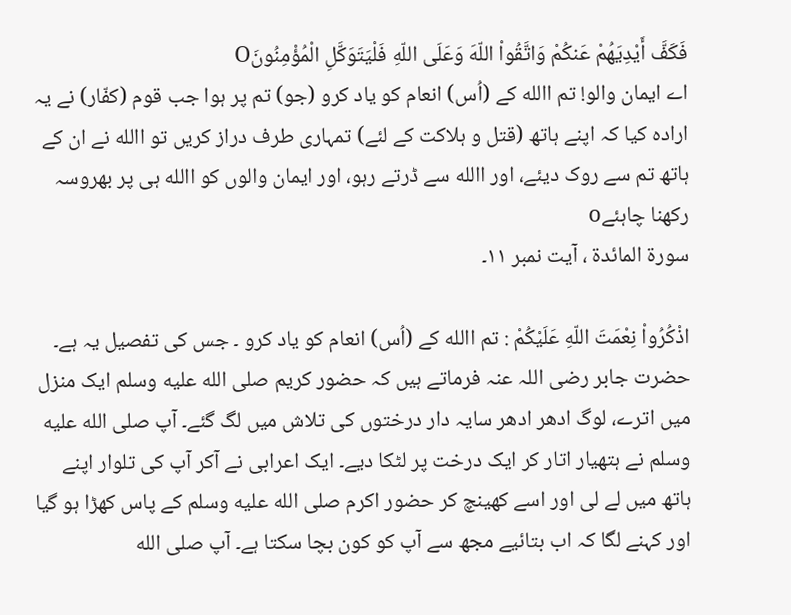فَكَفَّ أَيْدِيَهُمْ عَنكُمْ وَاتَّقُواْ اللّهَ وَعَلَى اللّهِ فَلْيَتَوَكَّلِ الْمُؤْمِنُونَO
اے ایمان والو! تم االله کے (اُس) انعام کو یاد کرو (جو) تم پر ہوا جب قوم (کفّار) نے یہ ارادہ کیا کہ اپنے ہاتھ (قتل و ہلاکت کے لئے) تمہاری طرف دراز کریں تو االله نے ان کے ہاتھ تم سے روک دیئے، اور االله سے ڈرتے رہو، اور ایمان والوں کو االله ہی پر بھروسہ رکھنا چاہئےo
سورۃ المائدۃ ، آیت نمبر ۱۱۔

اذْكُرُواْ نِعْمَتَ اللّهِ عَلَيْكُمْ : تم االله کے (اُس) انعام کو یاد کرو ۔ جس کی تفصیل یہ ہے۔ حضرت جابر رضی اللہ عنہ فرماتے ہیں کہ حضور کریم صلى الله عليه وسلم ایک منزل میں اترے، لوگ ادھر ادھر سایہ دار درختوں کی تلاش میں لگ گئے۔ آپ صلى الله عليه وسلم نے ہتھیار اتار کر ایک درخت پر لٹکا دیے۔ ایک اعرابی نے آکر آپ کی تلوار اپنے ہاتھ میں لے لی اور اسے کھینچ کر حضور اکرم صلى الله عليه وسلم کے پاس کھڑا ہو گیا اور کہنے لگا کہ اب بتائیے مجھ سے آپ کو کون بچا سکتا ہے۔ آپ صلى الله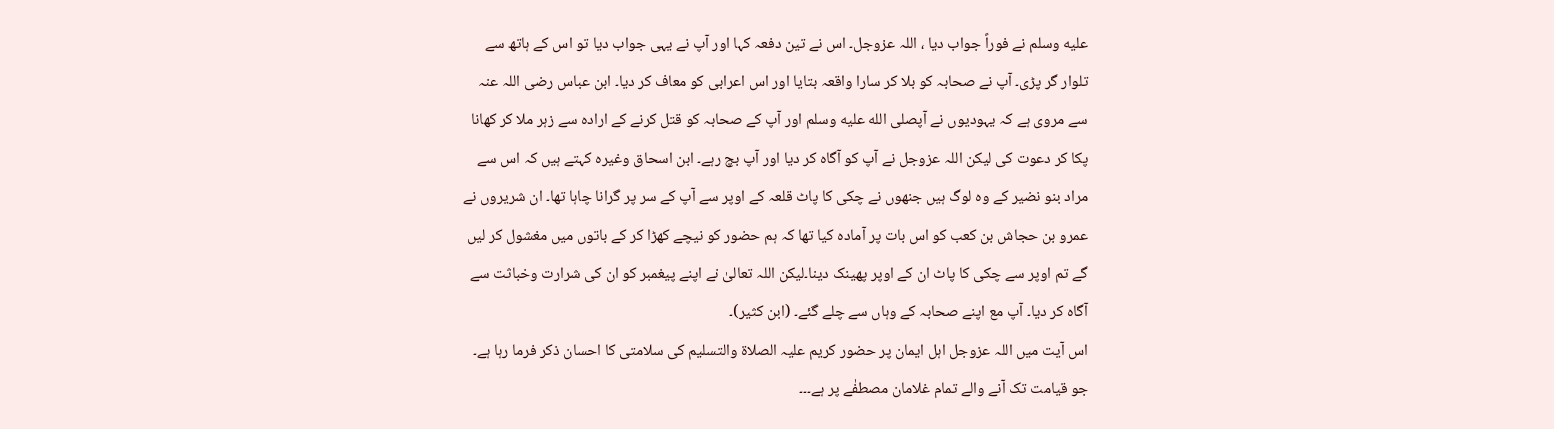عليه وسلم نے فوراً جواب دیا ، اللہ عزوجل۔ اس نے تین دفعہ کہا اور آپ نے یہی جواب دیا تو اس کے ہاتھ سے تلوار گر پڑی۔ آپ نے صحابہ کو بلا کر سارا واقعہ بتایا اور اس اعرابی کو معاف کر دیا۔ ابن عباس رضی اللہ عنہ سے مروی ہے کہ یہودیوں نے آپصلى الله عليه وسلم اور آپ کے صحابہ کو قتل کرنے کے ارادہ سے زہر ملا کر کھانا پکا کر دعوت کی لیکن اللہ عزوجل نے آپ کو آگاہ کر دیا اور آپ بچ رہے۔ ابن اسحاق وغیرہ کہتے ہیں کہ اس سے مراد بنو نضیر کے وہ لوگ ہیں جنھوں نے چکی کا پاٹ قلعہ کے اوپر سے آپ کے سر پر گرانا چاہا تھا۔ ان شریروں نے عمرو بن حجاش بن کعب کو اس بات پر آمادہ کیا تھا کہ ہم حضور کو نیچے کھڑا کر کے باتوں میں مغشول کر لیں گے تم اوپر سے چکی کا پاٹ ان کے اوپر پھینک دینا۔لیکن اللہ تعالیٰ نے اپنے پیغمبر کو ان کی شرارت وخباثت سے آگاہ کر دیا۔ آپ مع اپنے صحابہ کے وہاں سے چلے گئے۔ (ابن کثیر)۔
اس آیت میں اللہ عزوجل اہل ایمان پر حضور کریم علیہ الصلاۃ والتسلیم کی سلامتی کا احسان ذکر فرما رہا ہے۔ جو قیامت تک آنے والے تمام غلامان مصطفٰے پر ہے۔۔۔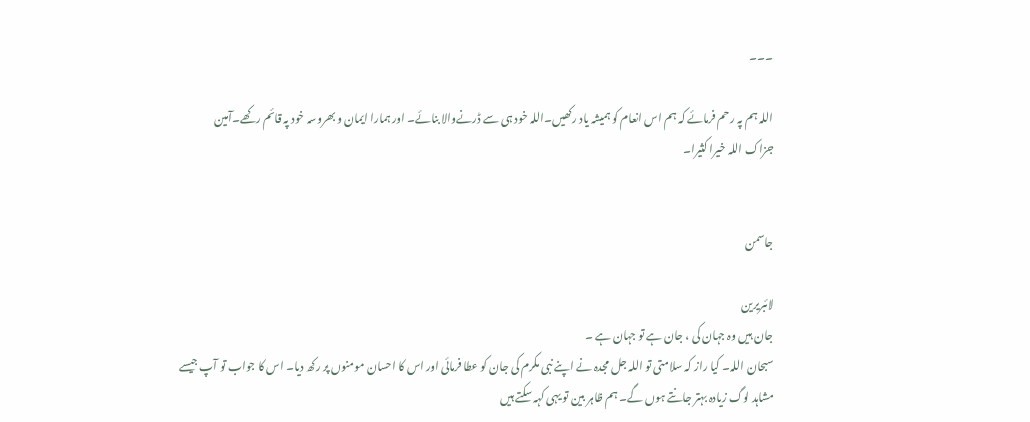۔۔۔

اللہ ہم پہ رحم فرمائے کہ ہم اس انعام کو ہمیشہ یاد رکھیں۔اللہ خود ہی سے ڈرنےوالا بنائے۔ اور ہمارا ایمان و بھروسہ خود پہ قائم رکھے۔آمین
جزاک اللہ خیرا کثیرا۔


جاسمن

لائبریرین
جان ہیں وہ جہان کی ، جان ہے تو جہان ہے ۔
سبحان اللہ۔ کیا راز کہ سلامتی تو اللہ جل مجدہ نے اپنے نبی مکرم کی جان کو عطا فرمائی اور اس کا احسان مومنوں پر رکھ دیا۔ اس کا جواب تو آپ جیسے مشاہد لوگ زیادہ بہتر جانتے ہوں گے۔ ہم ظاہر بین تو یہی کہہ سکتے ہیں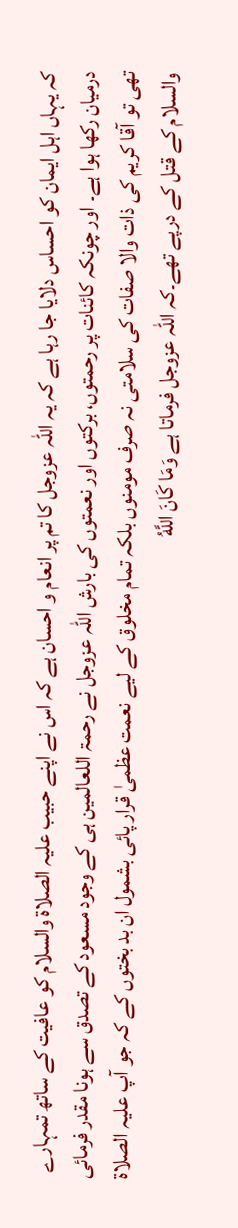کہ یہاں اہل ایمان کو احساس دلایا جا رہا ہے کہ یہ اللہ عزوجل کا تم پر انعام و احسان ہے کہ اس نے اپنے حبیب علیہ الصلاۃ والسلام کو عافیت کے ساتھ تمہارے درمیان رکھا ہوا ہے۔ اور چونکہ کائنات پر رحمتوں، برکتوں اور نعمتوں کی بارش اللہ عزوجل نے رحمۃ اللعالمین ہی کے وجود مسعود کے تصدق سے ہونا مقدر فرمائی تھی تو آقا کریم کی ذات والا صفات کی سلامتی نہ صرف مومنوں بلکہ تمام مخلوق کے لیے نعمت عظمیٰ قرار پائی بشمول ان بد بختوں کے کہ جو آپ علیہ الصلاۃ والسلام کے قتل کے درپے تھے۔کہ اللہ عزوجل فرماتا ہے وَمَا كَانَ اللَّهُ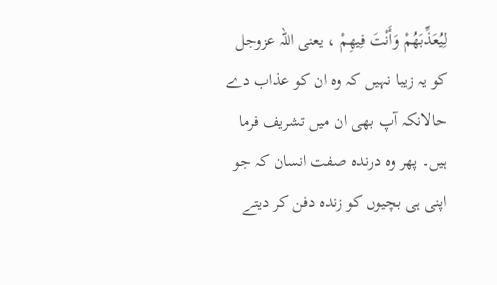لِيُعَذِّبَهُمْ وَأَنْتَ فِيهِمْ ، یعنی اللہ عزوجل کو یہ زیبا نہیں کہ وہ ان کو عذاب دے حالانکہ آپ بھی ان میں تشریف فرما ہیں۔ پھر وہ درندہ صفت انسان کہ جو اپنی ہی بچیوں کو زندہ دفن کر دیتے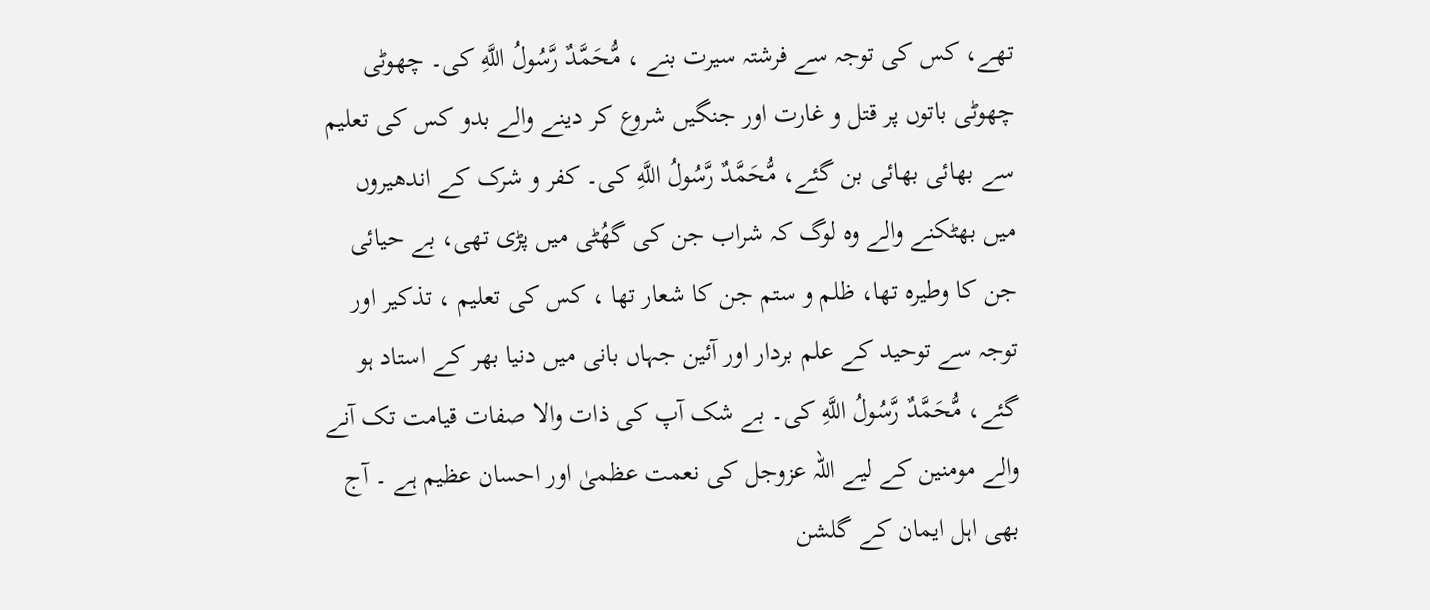تھے، کس کی توجہ سے فرشتہ سیرت بنے ، مُّحَمَّدٌ رَّسُولُ اللَّهِ کی۔ چھوٹی چھوٹی باتوں پر قتل و غارت اور جنگیں شروع کر دینے والے بدو کس کی تعلیم سے بھائی بھائی بن گئے، مُّحَمَّدٌ رَّسُولُ اللَّهِ کی۔ کفر و شرک کے اندھیروں میں بھٹکنے والے وہ لوگ کہ شراب جن کی گھُٹی میں پڑی تھی، بے حیائی جن کا وطیرہ تھا، ظلم و ستم جن کا شعار تھا ، کس کی تعلیم ، تذکیر اور توجہ سے توحید کے علم بردار اور آئین جہاں بانی میں دنیا بھر کے استاد ہو گئے، مُّحَمَّدٌ رَّسُولُ اللَّهِ کی۔ بے شک آپ کی ذات والا صفات قیامت تک آنے والے مومنین کے لیے اللہ عزوجل کی نعمت عظمیٰ اور احسان عظیم ہے ۔ آج بھی اہل ایمان کے گلشن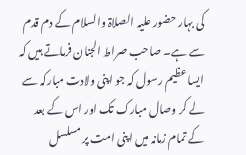کی بہار حضور علیہ الصلاۃ والسلام کے دم قدم سے ہے۔ صاحب صراط الجنان فرماتے ہیں کہ ایسا عظیم رسول کہ جو اپنی ولادت مبارکہ سے لے کر وصال مبارک تک اور اس کے بعد کے تمام زمانہ میں اپنی امت پر مسلسل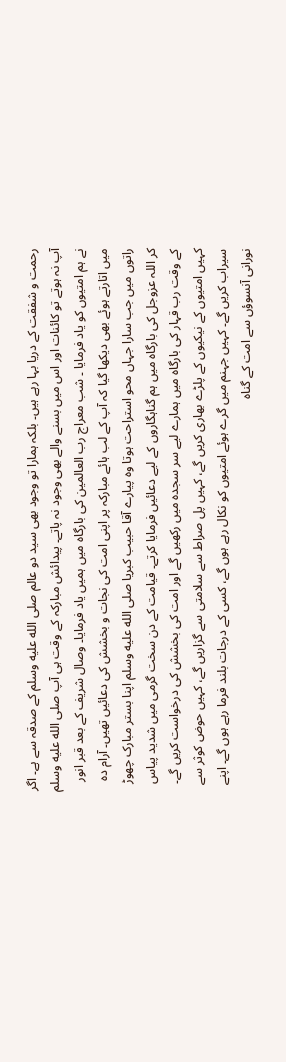رحمت و شفقت کے دریا بہا رہے ہیں۔ بلکہ ہمارا تو وجود بھی سید دو عالم صلى الله عليه وسلم کے صدقہ سے ہے۔ اگر آپ نہ ہوتے تو کائنات اور اس میں بسنے والے بھی وجود نہ پاتے۔ پیدائش مبارکہ کے وقت ہی آپ صلى الله عليه وسلم نے ہم امتیوں کو یاد فرمایا ۔ شب معراج رب العالمین کی بارگاہ میں ہمیں یاد فرمایا۔ وصال شریف کے بعد قبر انور میں اتارتے ہوئے بھی دیکھا گیا کہ آپ کے لب ہائے مبارکہ پر اپنی امت کی نجات و بخشش کی دعائیں تھیں۔ آرام دہ راتوں میں جب سارا جہاں محو استراحت ہوتا وہ پیارے آقا حبیب کبریا صلى الله عليه وسلم اپنا بستر مبارک چھوڑ کر اللہ عزوجل کی بارگاہ میں ہم گناہگاروں کے لیے دعائیں فرمایا کرتے۔ قیامت کے دن سخت گرمی میں شدید پیاس کے وقت رب قہار کی بارگاہ میں ہمارے لیے سر سجدہ میں رکھیں گے اور امت کی بخشش کی درخواست کریں گے۔ کہیں امتیوں کے نیکیوں کے پلڑے بھاری کریں گے، کہیں پل صراط سے سلامتی سے گزاریں گے، کہیں حوض کوثر سے سیراب کریں گے۔ کہیں جہنم میں گرے ہوئے امتیوں کو نکال رہے ہوں گے، کسی کے درجات بلند فرما رہے ہوں گے۔ اپنے نورانی آنسوؤں سے امت کے گناہ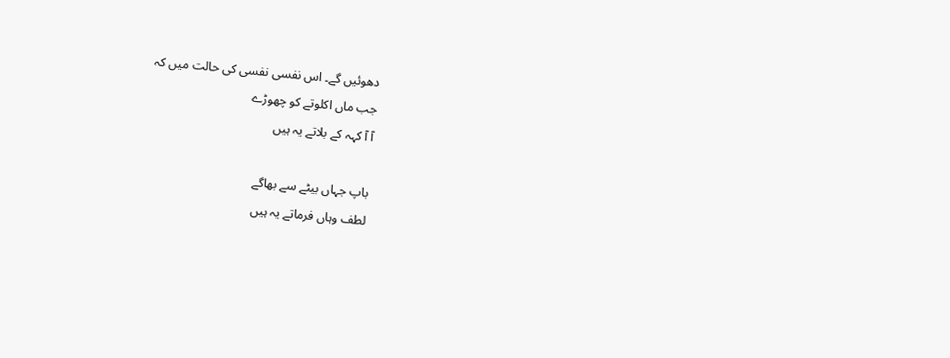دھوئیں گے۔ اس نفسی نفسی کی حالت میں کہ
جب ماں اکلوتے کو چھوڑے
آ آ کہہ کے بلاتے یہ ہیں

باپ جہاں بیٹے سے بھاگے
لطف وہاں فرماتے یہ ہیں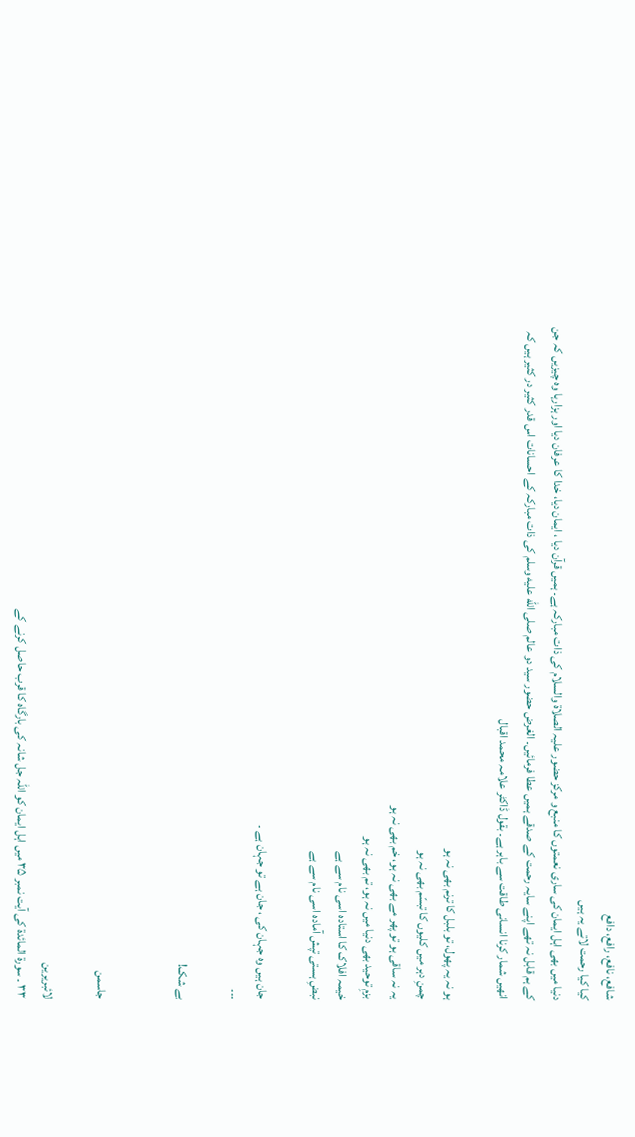شافع، نافع، رافع، دافع
کیا کیا رحمت لاتے یہ ہیں
دنیا میں بھی اہل ایمان کی ساری نعمتوں کا منبع و مرکز حضور علیہ الصلاۃ والسلام کی ذات مبارکہ ہے۔ ہمیں قرآن دیا ، ایمان دیا، خدا کا عرفان دیا اور ہزارہا وہ چیزیں کہ جن کے ہم قابل نہ تھے اپنے سایہ رحمت کے صدقے ہمیں عطا فرمائیں۔ الغرض حضور سید دو عالم صلى الله عليه وسلم کی ذات مبارکہ کے احسانات اس قدر کثیر در کثیر ہیں کہ انھیں شمار کرنا انسانی طاقت سے باہر ہے۔ بقول ڈاکٹر علامہ محمد اقبال

ہو نہ یہ پھول، تو بلبل کا ترنم بھی نہ ہو
چمنِ دہر میں کلیوں کا تبسّم بھی نہ ہو
یہ نہ ساقی ہو تو پھر مے بھی نہ ہو، خم بھی نہ ہو
بزمِ توحید بھی دنیا میں نہ ہو، تم بھی نہ ہو
خیمہ افلاک کا استادہ اسی نام سے ہے
نبضِ ہستی تپش آمادہ اسی نام سے ہے

جان ہیں وہ جہان کی ، جان ہے تو جہان ہے ۔
۔۔۔

بے شک!


جاسمن

لائبریرین
۳۳ ۔ سورۃ المائدۃ کی آیت نمبر ۳۵ میں اہل ایمان کو اللہ جل شانہ کی بارگاہ کا قرب حاصل کرنے کے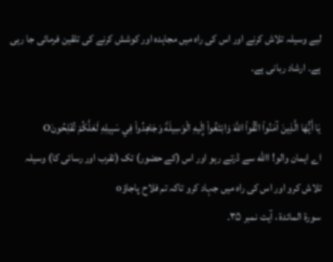لیے وسیلہ تلاش کرنے اور اس کی راہ میں مجاہدہ اور کوشش کرنے کی تلقین فرمائی جا رہی ہے۔ ارشاد ربانی ہے۔

يَا أَيُّهَا الَّذِينَ آمَنُواْ اتَّقُواْ اللّهَ وَابْتَغُواْ إِلَيهِ الْوَسِيلَةَ وَجَاهِدُواْ فِي سَبِيلِهِ لَعَلَّكُمْ تُفْلِحُونَO
اے ایمان والو! االله سے ڈرتے رہو اور اس (کے حضور) تک (تقرب اور رسائی کا) وسیلہ تلاش کرو اور اس کی راہ میں جہاد کرو تاکہ تم فلاح پاجاؤo
سورۃ المائدۃ ، آیت نمبر ۳۵۔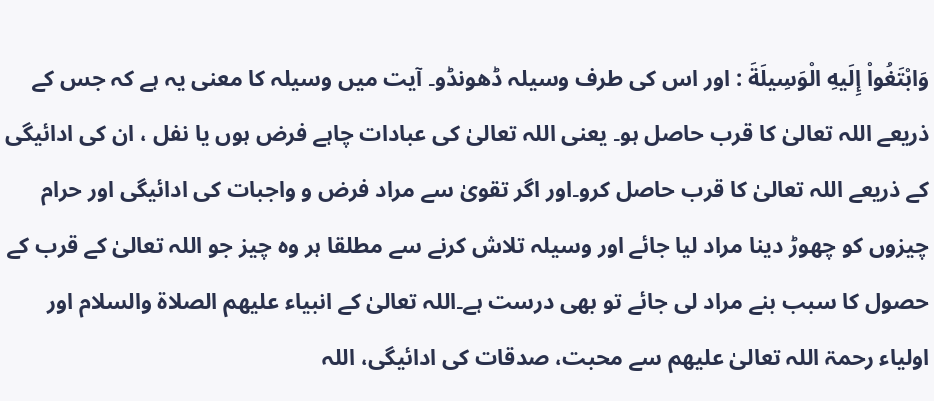وَابْتَغُواْ إِلَيهِ الْوَسِيلَةَ : اور اس کی طرف وسیلہ ڈھونڈو۔ آیت میں وسیلہ کا معنی یہ ہے کہ جس کے ذریعے اللہ تعالیٰ کا قرب حاصل ہو۔ یعنی اللہ تعالیٰ کی عبادات چاہے فرض ہوں یا نفل ، ان کی ادائیگی کے ذریعے اللہ تعالیٰ کا قرب حاصل کرو۔اور اگر تقویٰ سے مراد فرض و واجبات کی ادائیگی اور حرام چیزوں کو چھوڑ دینا مراد لیا جائے اور وسیلہ تلاش کرنے سے مطلقا ہر وہ چیز جو اللہ تعالیٰ کے قرب کے حصول کا سبب بنے مراد لی جائے تو بھی درست ہے۔اللہ تعالیٰ کے انبیاء علیھم الصلاۃ والسلام اور اولیاء رحمۃ اللہ تعالیٰ علیھم سے محبت، صدقات کی ادائیگی، اللہ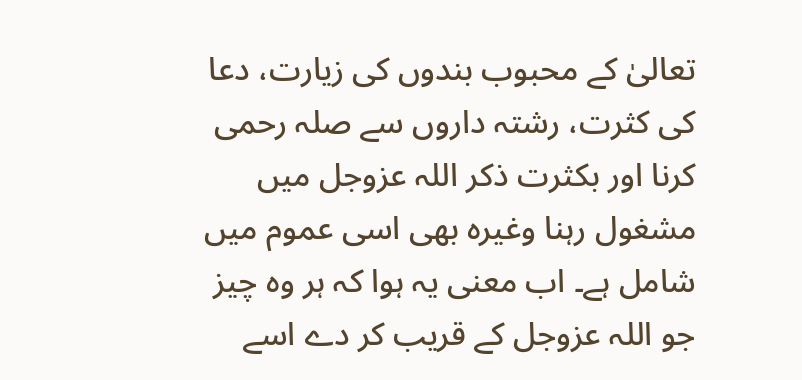تعالیٰ کے محبوب بندوں کی زیارت، دعا کی کثرت، رشتہ داروں سے صلہ رحمی کرنا اور بکثرت ذکر اللہ عزوجل میں مشغول رہنا وغیرہ بھی اسی عموم میں شامل ہے۔ اب معنی یہ ہوا کہ ہر وہ چیز جو اللہ عزوجل کے قریب کر دے اسے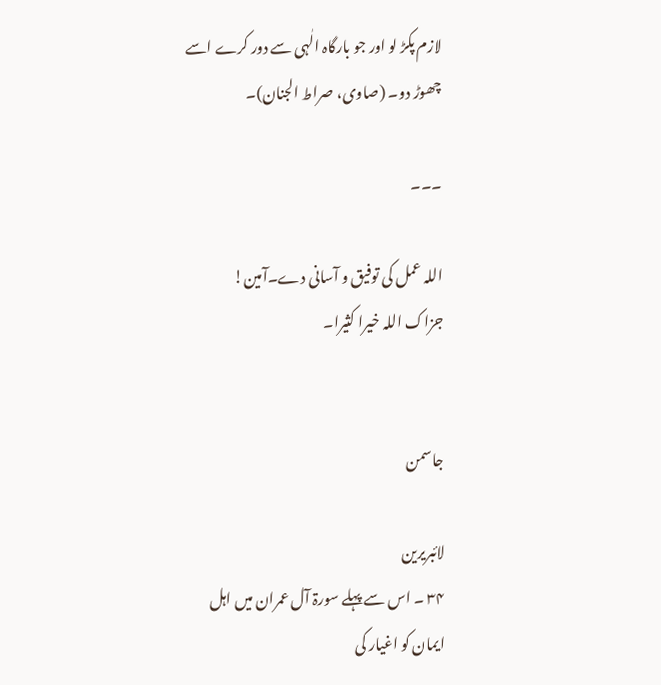لازم پکڑ لو اور جو بارگاہ الٰہی سے دور کرے اسے چھوڑ دو۔ (صاوی، صراط الجنان)۔

۔۔۔

اللہ عمل کی توفیق و آسانی دے۔آمین!
جزاک اللہ خیرا کثیرا۔


جاسمن

لائبریرین
۳۴ ۔ اس سے پہلے سورۃ آل عمران میں اہل ایمان کو اغیار کی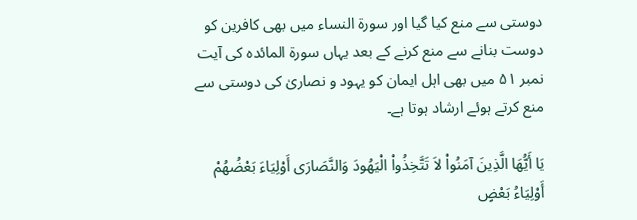دوستی سے منع کیا گیا اور سورۃ النساء میں بھی کافرین کو دوست بنانے سے منع کرنے کے بعد یہاں سورۃ المائدہ کی آیت نمبر ۵۱ میں بھی اہل ایمان کو یہود و نصاریٰ کی دوستی سے منع کرتے ہوئے ارشاد ہوتا ہے۔

يَا أَيُّهَا الَّذِينَ آمَنُواْ لاَ تَتَّخِذُواْ الْيَهُودَ وَالنَّصَارَى أَوْلِيَاءَ بَعْضُهُمْ أَوْلِيَاءُ بَعْضٍ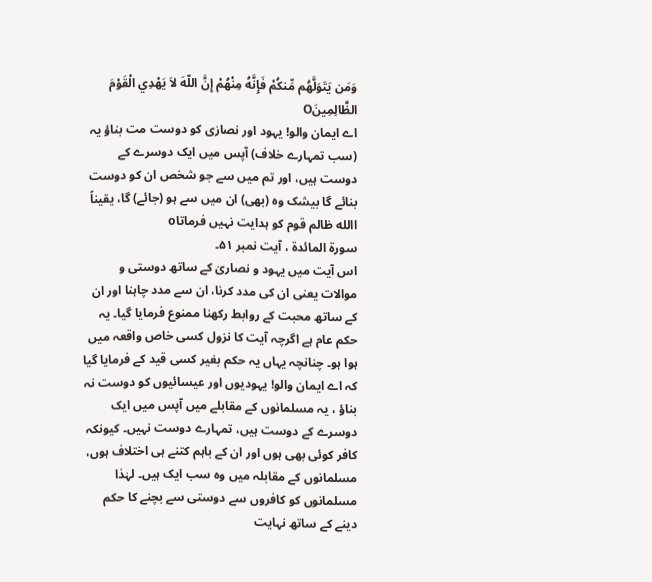وَمَن يَتَوَلَّهُم مِّنكُمْ فَإِنَّهُ مِنْهُمْ إِنَّ اللّهَ لاَ يَهْدِي الْقَوْمَ الظَّالِمِينَO
اے ایمان والو! یہود اور نصارٰی کو دوست مت بناؤ یہ (سب تمہارے خلاف) آپس میں ایک دوسرے کے دوست ہیں، اور تم میں سے جو شخص ان کو دوست بنائے گا بیشک وہ (بھی) ان میں سے ہو (جائے) گا، یقیناً االله ظالم قوم کو ہدایت نہیں فرماتاo
سورۃ المائدۃ ، آیت نمبر ۵۱۔
اس آیت میں یہود و نصاریٰ کے ساتھ دوستی و موالات یعنی ان کی مدد کرنا، ان سے مدد چاہنا اور ان کے ساتھ محبت کے روابط رکھنا ممنوع فرمایا گیا۔ یہ حکم عام ہے اگرچہ آیت کا نزول کسی خاص واقعہ میں ہوا ہو۔ چنانچہ یہاں یہ حکم بغیر کسی قید کے فرمایا گیا کہ اے ایمان والو! یہودیوں اور عیسائیوں کو دوست نہ بناؤ ، یہ مسلمانوں کے مقابلے میں آپس میں ایک دوسرے کے دوست ہیں، تمہارے دوست نہیں۔ کیونکہ کافر کوئی بھی ہوں اور ان کے باہم کتنے ہی اختلاف ہوں، مسلمانوں کے مقابلہ میں وہ سب ایک ہیں۔ لہٰذا مسلمانوں کو کافروں سے دوستی سے بچنے کا حکم دینے کے ساتھ نہایت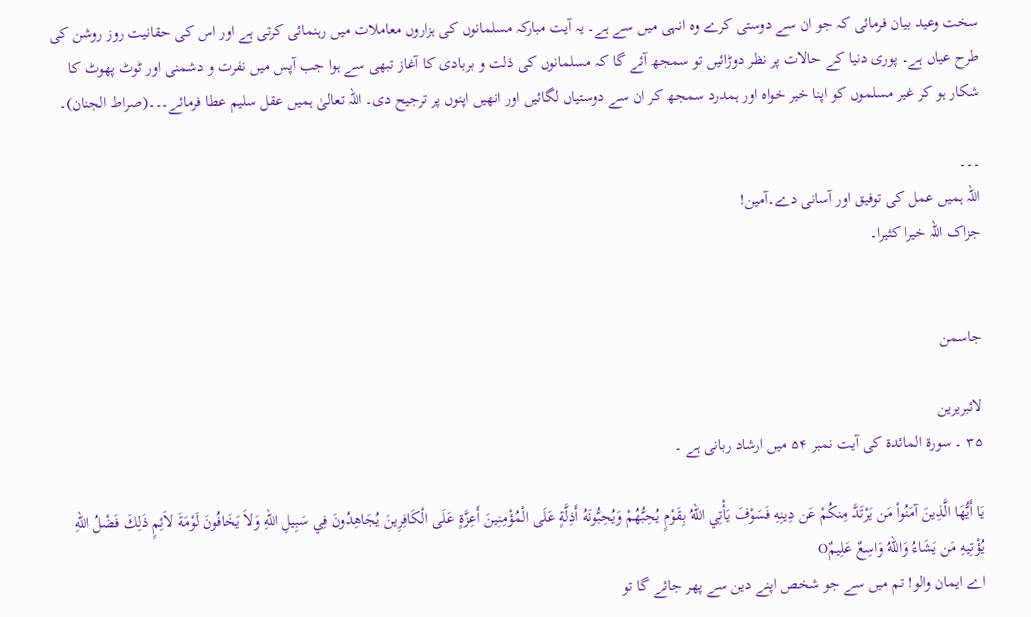سخت وعید بیان فرمائی کہ جو ان سے دوستی کرے وہ انہی میں سے ہے۔ یہ آیت مبارکہ مسلمانوں کی ہزاروں معاملات میں رہنمائی کرتی ہے اور اس کی حقانیت روز روشن کی طرح عیاں ہے۔ پوری دنیا کے حالات پر نظر دوڑائیں تو سمجھ آئے گا کہ مسلمانوں کی ذلت و بربادی کا آغاز تبھی سے ہوا جب آپس میں نفرت و دشمنی اور ٹوٹ پھوٹ کا شکار ہو کر غیر مسلموں کو اپنا خیر خواہ اور ہمدرد سمجھ کر ان سے دوستیاں لگائیں اور انھیں اپنوں پر ترجیح دی۔ اللہ تعالیٰ ہمیں عقل سلیم عطا فرمائے۔۔۔(صراط الجنان)۔

۔۔۔
اللہ ہمیں عمل کی توفیق اور آسانی دے۔آمین!
جزاک اللہ خیرا کثیرا۔


جاسمن

لائبریرین
۳۵ ۔ سورۃ المائدۃ کی آیت نمبر ۵۴ میں ارشاد ربانی ہے ۔

يَا أَيُّهَا الَّذِينَ آمَنُواْ مَن يَرْتَدَّ مِنكُمْ عَن دِينِهِ فَسَوْفَ يَأْتِي اللّهُ بِقَوْمٍ يُحِبُّهُمْ وَيُحِبُّونَهُ أَذِلَّةٍ عَلَى الْمُؤْمِنِينَ أَعِزَّةٍ عَلَى الْكَافِرِينَ يُجَاهِدُونَ فِي سَبِيلِ اللّهِ وَلاَ يَخَافُونَ لَوْمَةَ لاَئِمٍ ذَلِكَ فَضْلُ اللّهِ يُؤْتِيهِ مَن يَشَاءُ وَاللّهُ وَاسِعٌ عَلِيمٌO
اے ایمان والو! تم میں سے جو شخص اپنے دین سے پھر جائے گا تو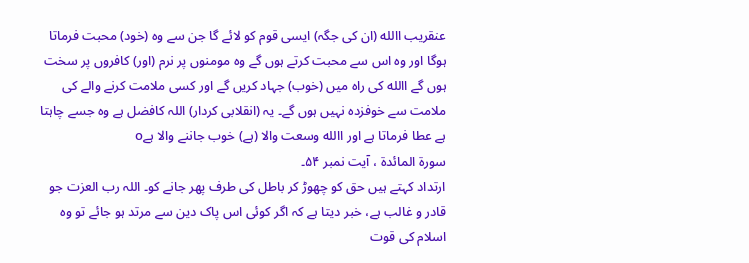عنقریب االله (ان کی جگہ) ایسی قوم کو لائے گا جن سے وہ (خود) محبت فرماتا ہوگا اور وہ اس سے محبت کرتے ہوں گے وہ مومنوں پر نرم (اور) کافروں پر سخت ہوں گے االله کی راہ میں (خوب) جہاد کریں گے اور کسی ملامت کرنے والے کی ملامت سے خوفزدہ نہیں ہوں گے۔ یہ (انقلابی کردار) اللہ کافضل ہے وہ جسے چاہتا ہے عطا فرماتا ہے اور االله وسعت والا (ہے) خوب جاننے والا ہےo
سورۃ المائدۃ ، آیت نمبر ۵۴۔
ارتداد کہتے ہیں حق کو چھوڑ کر باطل کی طرف پھر جانے کو۔ اللہ رب العزت جو قادر و غالب ہے، خبر دیتا ہے کہ اگر کوئی اس پاک دین سے مرتد ہو جائے تو وہ اسلام کی قوت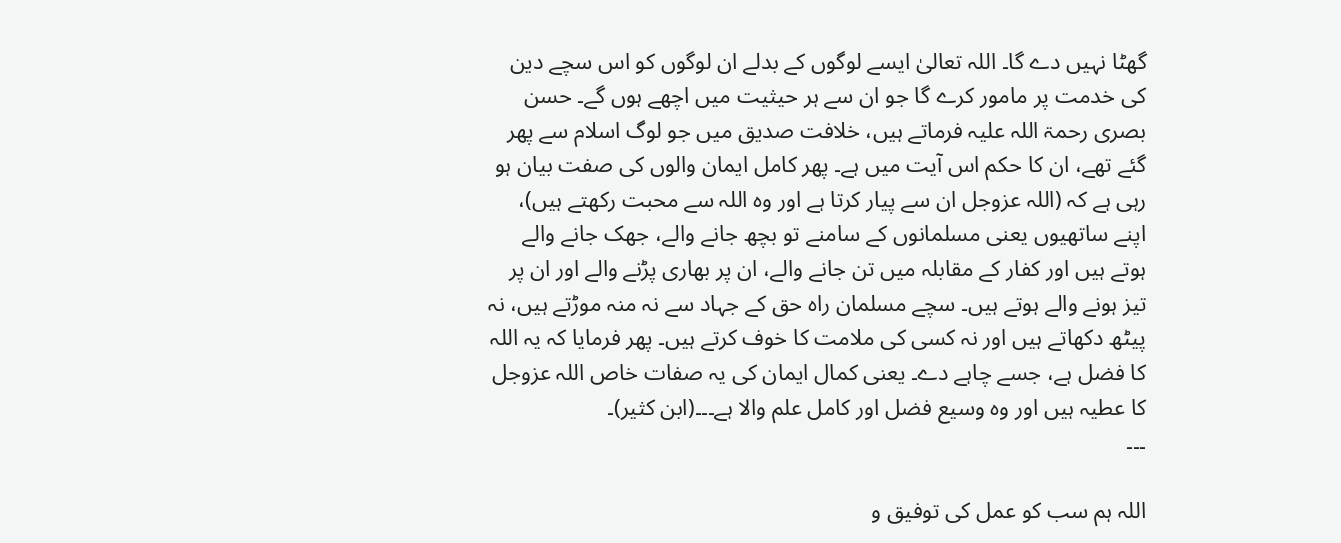گھٹا نہیں دے گا۔ اللہ تعالیٰ ایسے لوگوں کے بدلے ان لوگوں کو اس سچے دین کی خدمت پر مامور کرے گا جو ان سے ہر حیثیت میں اچھے ہوں گے۔ حسن بصری رحمۃ اللہ علیہ فرماتے ہیں، خلافت صدیق میں جو لوگ اسلام سے پھر گئے تھے، ان کا حکم اس آیت میں ہے۔ پھر کامل ایمان والوں کی صفت بیان ہو رہی ہے کہ (اللہ عزوجل ان سے پیار کرتا ہے اور وہ اللہ سے محبت رکھتے ہیں)، اپنے ساتھیوں یعنی مسلمانوں کے سامنے تو بچھ جانے والے، جھک جانے والے ہوتے ہیں اور کفار کے مقابلہ میں تن جانے والے، ان پر بھاری پڑنے والے اور ان پر تیز ہونے والے ہوتے ہیں۔ سچے مسلمان راہ حق کے جہاد سے نہ منہ موڑتے ہیں، نہ پیٹھ دکھاتے ہیں اور نہ کسی کی ملامت کا خوف کرتے ہیں۔ پھر فرمایا کہ یہ اللہ کا فضل ہے، جسے چاہے دے۔ یعنی کمال ایمان کی یہ صفات خاص اللہ عزوجل کا عطیہ ہیں اور وہ وسیع فضل اور کامل علم والا ہے۔۔۔(ابن کثیر)۔
۔۔۔

اللہ ہم سب کو عمل کی توفیق و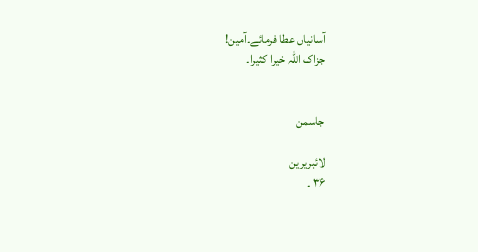آسانیاں عطا فرمائے۔آمین!
جزاک اللہ خیرا کثیرا۔


جاسمن

لائبریرین
۳۶ ۔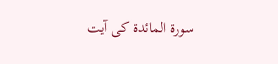سورۃ المائدۃ کی آیت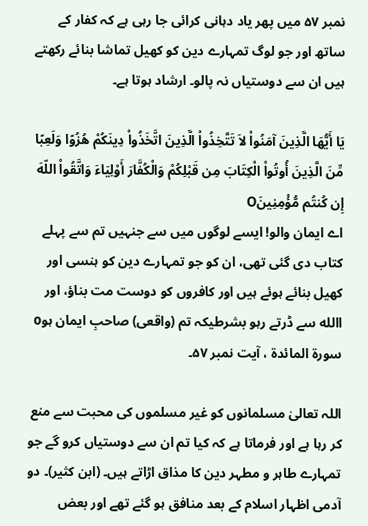نمبر ۵۷ میں پھر یاد دہانی کرائی جا رہی ہے کہ کفار کے ساتھ اور جو لوگ تمہارے دین کو کھیل تماشا بنائے رکھتے ہیں ان سے دوستیاں نہ پالو۔ ارشاد ہوتا ہے۔

يَا أَيُّهَا الَّذِينَ آمَنُواْ لاَ تَتَّخِذُواْ الَّذِينَ اتَّخَذُواْ دِينَكُمْ هُزُوًا وَلَعِبًا مِّنَ الَّذِينَ أُوتُواْ الْكِتَابَ مِن قَبْلِكُمْ وَالْكُفَّارَ أَوْلِيَاءَ وَاتَّقُواْ اللّهَ إِن كُنتُم مُّؤْمِنِينَO
اے ایمان والو! ایسے لوگوں میں سے جنہیں تم سے پہلے کتاب دی گئی تھی، ان کو جو تمہارے دین کو ہنسی اور کھیل بنائے ہوئے ہیں اور کافروں کو دوست مت بناؤ، اور االله سے ڈرتے رہو بشرطیکہ تم (واقعی) صاحبِ ایمان ہوo
سورۃ المائدۃ ، آیت نمبر ۵۷۔

اللہ تعالیٰ مسلمانوں کو غیر مسلموں کی محبت سے منع کر رہا ہے اور فرماتا ہے کہ کیا تم ان سے دوستیاں کرو گے جو تمہارے طاہر و مطہر دین کا مذاق اڑاتے ہیں۔ (ابن کثیر)۔ دو آدمی اظہار اسلام کے بعد منافق ہو گئے تھے اور بعض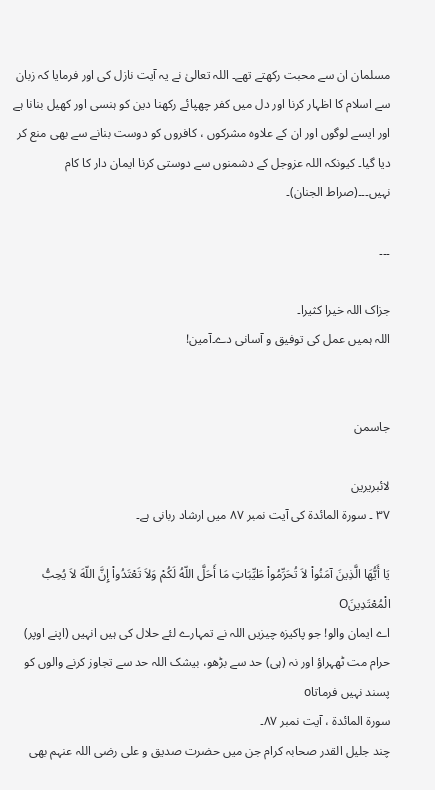مسلمان ان سے محبت رکھتے تھے۔ اللہ تعالیٰ نے یہ آیت نازل کی اور فرمایا کہ زبان سے اسلام کا اظہار کرنا اور دل میں کفر چھپائے رکھنا دین کو ہنسی اور کھیل بنانا ہے اور ایسے لوگوں اور ان کے علاوہ مشرکوں ، کافروں کو دوست بنانے سے بھی منع کر دیا گیا۔ کیونکہ اللہ عزوجل کے دشمنوں سے دوستی کرنا ایمان دار کا کام نہیں۔۔۔(صراط الجنان)۔

۔۔۔

جزاک اللہ خیرا کثیرا۔
اللہ ہمیں عمل کی توفیق و آسانی دے۔آمین!


جاسمن

لائبریرین
۳۷ ۔ سورۃ المائدۃ کی آیت نمبر ۸۷ میں ارشاد ربانی ہے۔

يَا أَيُّهَا الَّذِينَ آمَنُواْ لاَ تُحَرِّمُواْ طَيِّبَاتِ مَا أَحَلَّ اللّهُ لَكُمْ وَلاَ تَعْتَدُواْ إِنَّ اللّهَ لاَ يُحِبُّ الْمُعْتَدِينَO
اے ایمان والو! جو پاکیزہ چیزیں اللہ نے تمہارے لئے حلال کی ہیں انہیں (اپنے اوپر) حرام مت ٹھہراؤ اور نہ (ہی) حد سے بڑھو، بیشک اللہ حد سے تجاوز کرنے والوں کو پسند نہیں فرماتاo
سورۃ المائدۃ ، آیت نمبر ۸۷۔
چند جلیل القدر صحابہ کرام جن میں حضرت صدیق و علی رضی اللہ عنہم بھی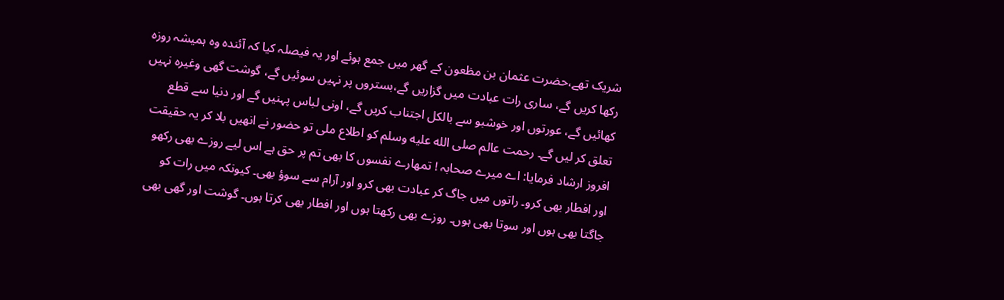شریک تھے،حضرت عثمان بن مظعون کے گھر میں جمع ہوئے اور یہ فیصلہ کیا کہ آئندہ وہ ہمیشہ روزہ رکھا کریں گے، ساری رات عبادت میں گزاریں گے،بستروں پر نہیں سوئیں گے، گوشت گھی وغیرہ نہیں کھائیں گے، عورتوں اور خوشبو سے بالکل اجتناب کریں گے، اونی لباس پہنیں گے اور دنیا سے قطع تعلق کر لیں گے۔ رحمت عالم صلى الله عليه وسلم کو اطلاع ملی تو حضور نے انھیں بلا کر یہ حقیقت افروز ارشاد فرمایا: اے میرے صحابہ ! تمھارے نفسوں کا بھی تم پر حق ہے اس لیے روزے بھی رکھو اور افطار بھی کرو۔ راتوں میں جاگ کر عبادت بھی کرو اور آرام سے سوؤ بھی۔ کیونکہ میں رات کو جاگتا بھی ہوں اور سوتا بھی ہوں۔ روزے بھی رکھتا ہوں اور افطار بھی کرتا ہوں۔ گوشت اور گھی بھی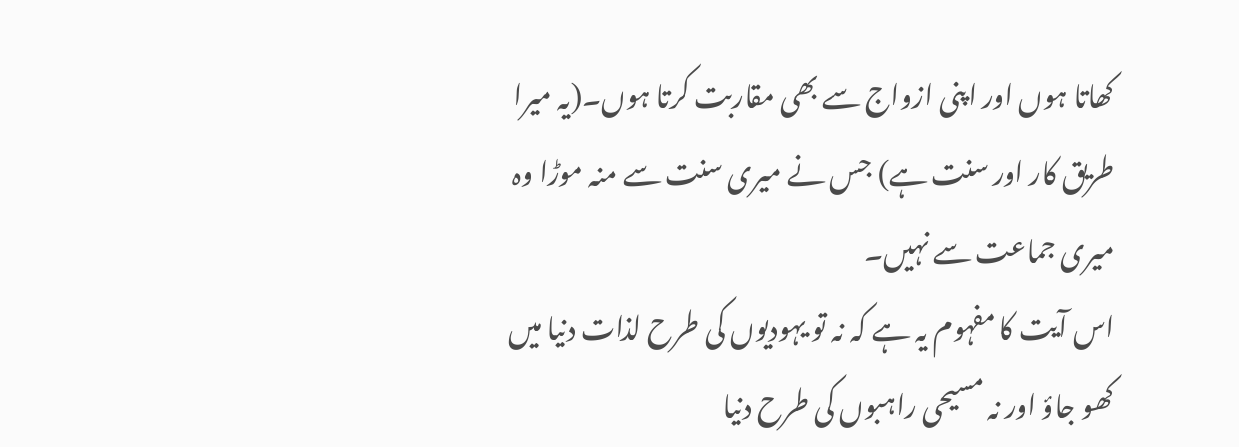کھاتا ہوں اور اپنی ازواج سے بھی مقاربت کرتا ہوں۔(یہ میرا طریق کار اور سنت ہے) جس نے میری سنت سے منہ موڑا وہ میری جماعت سے نہیں۔
اس آیت کا مفہوم یہ ہے کہ نہ تو یہودیوں کی طرح لذات دنیا میں کھو جاؤ اور نہ مسیحی راہبوں کی طرح دنیا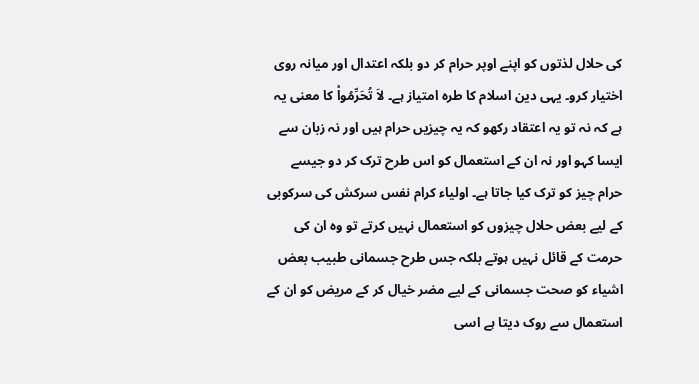کی حلال لذتوں کو اپنے اوپر حرام کر دو بلکہ اعتدال اور میانہ روی اختیار کرو۔ یہی دین اسلام کا طرہ امتیاز ہے۔ لاَ تُحَرِّمُواْ کا معنی یہ ہے کہ نہ تو یہ اعتقاد رکھو کہ یہ چیزیں حرام ہیں اور نہ زبان سے ایسا کہو اور نہ ان کے استعمال کو اس طرح ترک کر دو جیسے حرام چیز کو ترک کیا جاتا ہے۔ اولیاء کرام نفس سرکش کی سرکوبی کے لیے بعض حلال چیزوں کو استعمال نہیں کرتے تو وہ ان کی حرمت کے قائل نہیں ہوتے بلکہ جس طرح جسمانی طبیب بعض اشیاء کو صحت جسمانی کے لیے مضر خیال کر کے مریض کو ان کے استعمال سے روک دیتا ہے اسی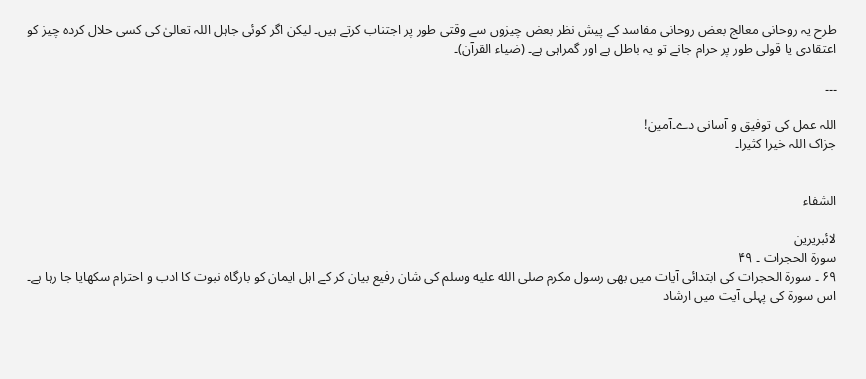طرح یہ روحانی معالج بعض روحانی مفاسد کے پیش نظر بعض چیزوں سے وقتی طور پر اجتناب کرتے ہیں۔ لیکن اگر کوئی جاہل اللہ تعالیٰ کی کسی حلال کردہ چیز کو اعتقادی یا قولی طور پر حرام جانے تو یہ باطل ہے اور گمراہی ہے۔ (ضیاء القرآن)۔

۔۔۔

اللہ عمل کی توفیق و آسانی دے۔آمین!
جزاک اللہ خیرا کثیرا۔


الشفاء

لائبریرین
سورۃ الحجرات ۔ ۴۹
۶۹ ۔ سورۃ الحجرات کی ابتدائی آیات میں بھی رسول مکرم صلى الله عليه وسلم کی شان رفیع بیان کر کے اہل ایمان کو بارگاہ نبوت کا ادب و احترام سکھایا جا رہا ہے۔ اس سورۃ کی پہلی آیت میں ارشاد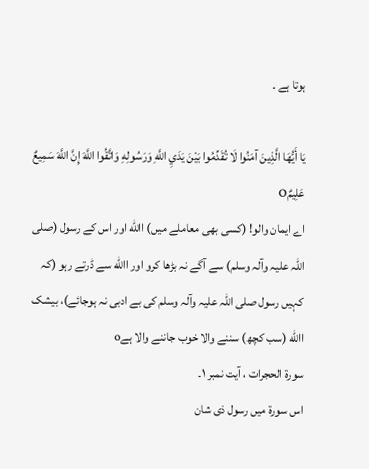ہوتا ہے ۔

يَا أَيُّهَا الَّذِينَ آمَنُوا لَا تُقَدِّمُوا بَيْنَ يَدَيِ اللَّهِ وَرَسُولِهِ وَاتَّقُوا اللَّهَ إِنَّ اللَّهَ سَمِيعٌ عَلِيمٌO
اے ایمان والو! (کسی بھی معاملے میں) االله اور اس کے رسول (صلی اللہ علیہ وآلہ وسلم) سے آگے نہ بڑھا کرو اور االله سے ڈرتے رہو (کہ کہیں رسول صلی اللہ علیہ وآلہ وسلم کی بے ادبی نہ ہوجائے)، بیشک االله (سب کچھ) سننے والا خوب جاننے والا ہےo
سورۃ الحجرات ، آیت نمبر ۱۔
اس سورۃ میں رسول ذی شان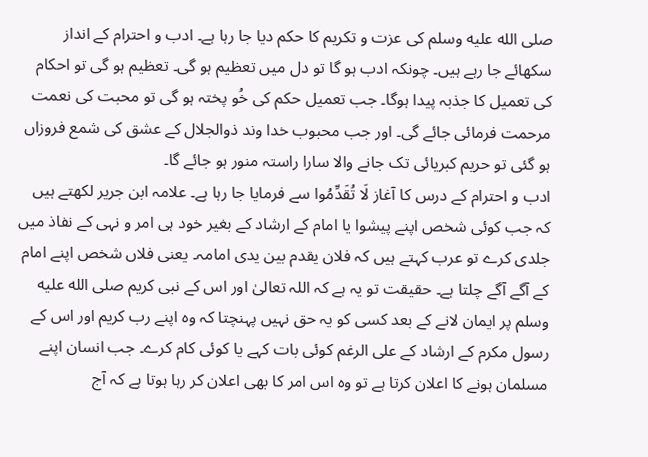صلى الله عليه وسلم کی عزت و تکریم کا حکم دیا جا رہا ہے۔ ادب و احترام کے انداز سکھائے جا رہے ہیں۔ چونکہ ادب ہو گا تو دل میں تعظیم ہو گی۔ تعظیم ہو گی تو احکام کی تعمیل کا جذبہ پیدا ہوگا۔ جب تعمیل حکم کی خُو پختہ ہو گی تو محبت کی نعمت مرحمت فرمائی جائے گی۔ اور جب محبوب خدا وند ذوالجلال کے عشق کی شمع فروزاں ہو گئی تو حریم کبریائی تک جانے والا سارا راستہ منور ہو جائے گا۔
ادب و احترام کے درس کا آغاز لَا تُقَدِّمُوا سے فرمایا جا رہا ہے۔ علامہ ابن جریر لکھتے ہیں کہ جب کوئی شخص اپنے پیشوا یا امام کے ارشاد کے بغیر خود ہی امر و نہی کے نفاذ میں جلدی کرے تو عرب کہتے ہیں کہ فلان یقدم بین یدی امامہ۔ یعنی فلاں شخص اپنے امام کے آگے آگے چلتا ہے۔ حقیقت تو یہ ہے کہ اللہ تعالیٰ اور اس کے نبی کریم صلى الله عليه وسلم پر ایمان لانے کے بعد کسی کو یہ حق نہیں پہنچتا کہ وہ اپنے رب کریم اور اس کے رسول مکرم کے ارشاد کے علی الرغم کوئی بات کہے یا کوئی کام کرے۔ جب انسان اپنے مسلمان ہونے کا اعلان کرتا ہے تو وہ اس امر کا بھی اعلان کر رہا ہوتا ہے کہ آج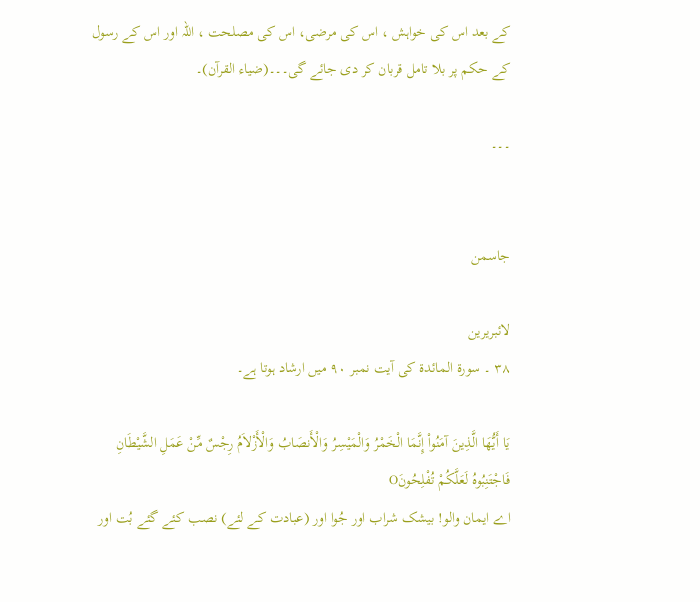کے بعد اس کی خواہش ، اس کی مرضی، اس کی مصلحت ، اللہ اور اس کے رسول کے حکم پر بلا تامل قربان کر دی جائے گی۔۔۔(ضیاء القرآن)۔

۔۔۔


جاسمن

لائبریرین
۳۸ ۔ سورۃ المائدۃ کی آیت نمبر ۹۰ میں ارشاد ہوتا ہے۔

يَا أَيُّهَا الَّذِينَ آمَنُواْ إِنَّمَا الْخَمْرُ وَالْمَيْسِرُ وَالْأَنصَابُ وَالْأَزْلاَمُ رِجْسٌ مِّنْ عَمَلِ الشَّيْطَانِ فَاجْتَنِبُوهُ لَعَلَّكُمْ تُفْلِحُونَO
اے ایمان والو! بیشک شراب اور جُوا اور (عبادت کے لئے) نصب کئے گئے بُت اور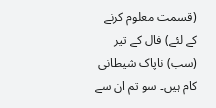(قسمت معلوم کرنے کے لئے) فال کے تیر (سب) ناپاک شیطانی کام ہیں۔ سو تم ان سے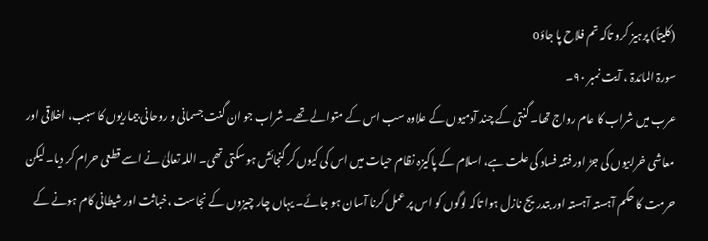(کلیتاً) پرہیز کرو تاکہ تم فلاح پا جاؤo
سورۃ المائدۃ ، آیت نمبر ۹۰۔
عرب میں شراب کا عام رواج تھا۔ گنتی کے چند آدمیوں کے علاوہ سب اس کے متوالے تھے۔ شراب جو ان گنت جسمانی و روحانی بیماریوں کا سبب، اخلاقی اور معاشی خرابیوں کی جڑ اور فتنہ فساد کی علت ہے، اسلام کے پاکیزہ نظام حیات میں اس کی کیوں کر گنجائش ہو سکتی تھی۔ اللہ تعالیٰ نے اسے قطعی حرام کر دیا۔ لیکن حرمت کا حکم آہستہ آہستہ اور بتدریج نازل ہوا تاکہ لوگوں کو اس پر عمل کرنا آسان ہو جائے۔ یہاں چار چیزوں کے نجاست ،خباثت اور شیطانی کام ہونے کے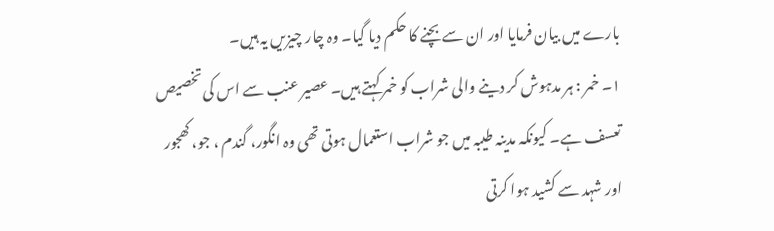بارے میں بیان فرمایا اور ان سے بچنے کا حکم دیا گیا۔ وہ چار چیزیں یہ ہیں۔
۱۔ خمر : ہر مدہوش کر دینے والی شراب کو خمر کہتے ہیں۔ عصیر عنب سے اس کی تخصیص تعسف ہے۔ کیونکہ مدینہ طیبہ میں جو شراب استعمال ہوتی تھی وہ انگور، گندم ، جو، کھجور اور شہد سے کشید ہوا کرتی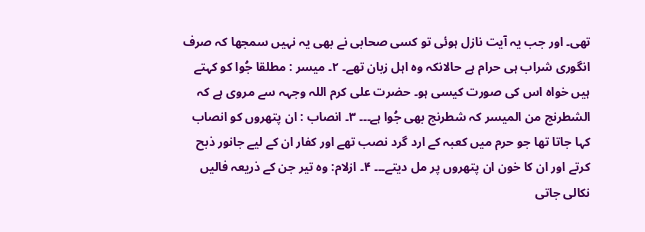تھی۔ اور جب یہ آیت نازل ہوئی تو کسی صحابی نے بھی یہ نہیں سمجھا کہ صرف انگوری شراب ہی حرام ہے حالانکہ وہ اہل زبان تھے۔ ۲۔ میسر : مطلقا جُوا کو کہتے ہیں خواہ اس کی صورت کیسی ہو۔ حضرت علی کرم اللہ وجہہ سے مروی ہے کہ الشطرنج من المیسر کہ شطرنج بھی جُوا ہے۔۔۔ ۳۔ انصاب : ان پتھروں کو انصاب کہا جاتا تھا جو حرم میں کعبہ کے ارد گرد نصب تھے اور کفار ان کے لیے جانور ذبح کرتے اور ان کا خون ان پتھروں پر مل دیتے۔۔۔ ۴۔ ازلام: وہ تیر جن کے ذریعہ فالیں نکالی جاتی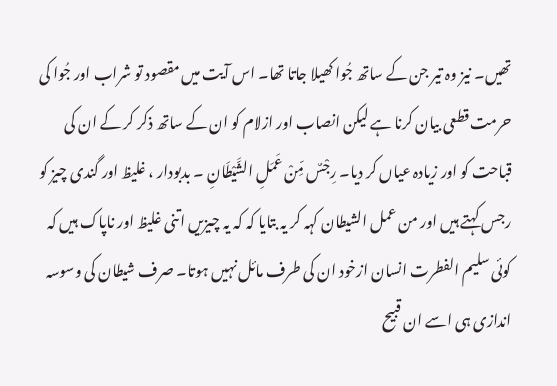تھیں۔ نیز وہ تیر جن کے ساتھ جُوا کھیلا جاتا تھا۔ اس آیت میں مقصود تو شراب اور جُوا کی حرمت قطعی بیان کرنا ہے لیکن انصاب اور ازلام کو ان کے ساتھ ذکر کر کے ان کی قباحت کو اور زیادہ عیاں کر دیا۔ رِجْسٌ مِّنْ عَمَلِ الشَّيْطَانِ ۔ بدبودار ، غلیظ اور گندی چیز کو رجس کہتے ہیں اور من عمل الشیطان کہہ کر یہ بتایا کہ کہ یہ چیزیں اتنی غلیظ اور ناپاک ہیں کہ کوئی سلیم الفطرت انسان ازخود ان کی طرف مائل نہیں ہوتا۔ صرف شیطان کی وسوسہ اندازی ہی اسے ان قبیح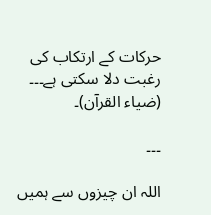حرکات کے ارتکاب کی رغبت دلا سکتی ہے۔۔۔ (ضیاء القرآن)۔

۔۔۔

اللہ ان چیزوں سے ہمیں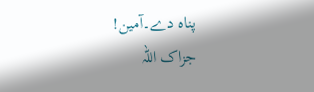پناہ دے۔آمین!
جزاک اللہ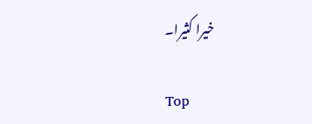خیرا کثیرا۔

Top